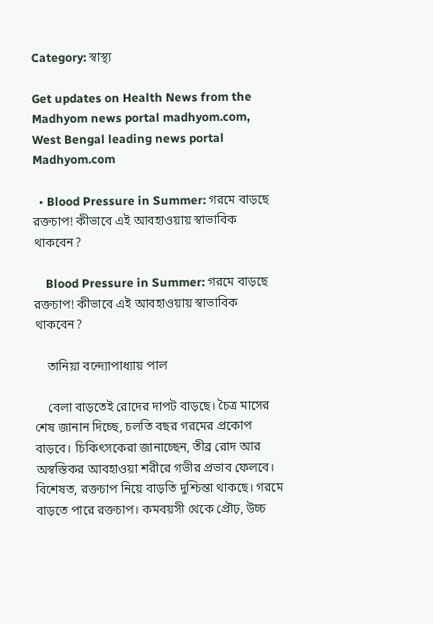Category: স্বাস্থ্য

Get updates on Health News from the Madhyom news portal madhyom.com, West Bengal leading news portal Madhyom.com

  • Blood Pressure in Summer: গরমে বাড়ছে রক্তচাপ! কীভাবে এই আবহাওয়ায় স্বাভাবিক থাকবেন?

    Blood Pressure in Summer: গরমে বাড়ছে রক্তচাপ! কীভাবে এই আবহাওয়ায় স্বাভাবিক থাকবেন?

    তানিয়া বন্দ্যোপাধ্যায় পাল

    বেলা বাড়তেই রোদের দাপট বাড়ছে। চৈত্র মাসের শেষ জানান দিচ্ছে, চলতি বছর গরমের প্রকোপ বাড়বে। চিকিৎসকেরা জানাচ্ছেন, তীব্র রোদ আর অস্বস্তিকর আবহাওয়া শরীরে গভীর প্রভাব ফেলবে। বিশেষত, রক্তচাপ নিয়ে বাড়তি দুশ্চিন্তা থাকছে। গরমে বাড়তে পারে রক্তচাপ। কমবয়সী থেকে প্রৌঢ়, উচ্চ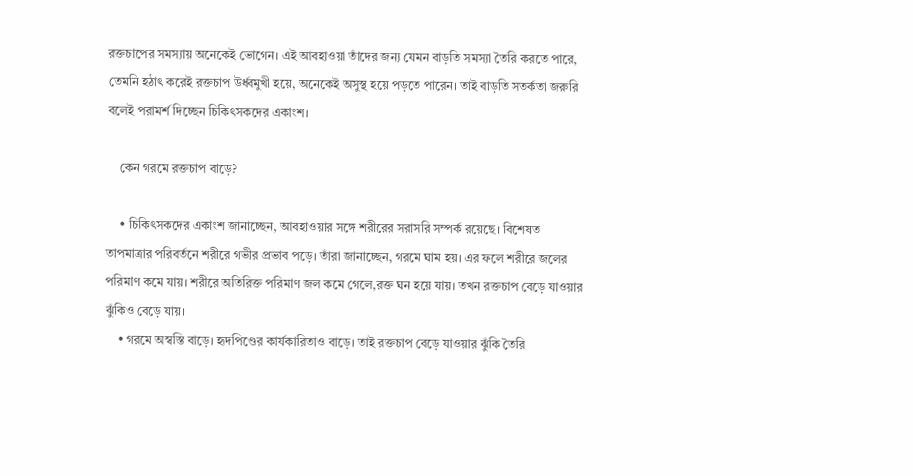রক্তচাপের সমস্যায় অনেকেই ভোগেন। এই আবহাওয়া তাঁদের জন্য যেমন বাড়তি সমস্যা তৈরি করতে পারে, তেমনি হঠাৎ করেই রক্তচাপ উর্ধ্বমুখী হয়ে, অনেকেই অসুস্থ হয়ে পড়তে পারেন। তাই বাড়তি সতর্কতা জরুরি বলেই পরামর্শ দিচ্ছেন চিকিৎসকদের একাংশ।

    কেন গরমে রক্তচাপ বাড়ে?

    • চিকিৎসকদের একাংশ জানাচ্ছেন, আবহাওয়ার সঙ্গে শরীরের সরাসরি সম্পর্ক রয়েছে। বিশেষত তাপমাত্রার পরিবর্তনে শরীরে গভীর প্রভাব পড়ে। তাঁরা জানাচ্ছেন, গরমে ঘাম হয়। এর ফলে শরীরে জলের পরিমাণ কমে যায়। শরীরে অতিরিক্ত পরিমাণ জল কমে গেলে,রক্ত ঘন হয়ে যায়। তখন রক্তচাপ বেড়ে যাওয়ার ঝুঁকিও বেড়ে যায়।
    • গরমে অস্বস্তি বাড়ে। হৃদপিণ্ডের কার্যকারিতাও বাড়ে। তাই রক্তচাপ বেড়ে যাওয়ার ঝুঁকি তৈরি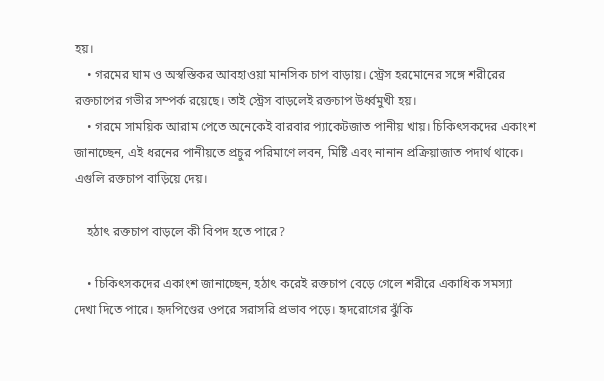হয়।
    • গরমের ঘাম ও অস্বস্তিকর আবহাওয়া মানসিক চাপ বাড়ায়। স্ট্রেস হরমোনের সঙ্গে শরীরের রক্তচাপের গভীর সম্পর্ক রয়েছে। তাই স্ট্রেস বাড়লেই রক্তচাপ উর্ধ্বমুখী হয়।
    • গরমে সাময়িক আরাম পেতে অনেকেই বারবার প্যাকেটজাত পানীয় খায়। চিকিৎসকদের একাংশ জানাচ্ছেন, এই ধরনের পানীয়তে প্রচুর পরিমাণে লবন, মিষ্টি এবং নানান প্রক্রিয়াজাত পদার্থ থাকে। এগুলি রক্তচাপ বাড়িয়ে দেয়।

    হঠাৎ রক্তচাপ বাড়লে কী বিপদ হতে পারে?

    • চিকিৎসকদের একাংশ জানাচ্ছেন, হঠাৎ করেই রক্তচাপ বেড়ে গেলে শরীরে একাধিক সমস্যা দেখা দিতে পারে। হৃদপিণ্ডের ওপরে সরাসরি প্রভাব পড়ে। হৃদরোগের ঝুঁকি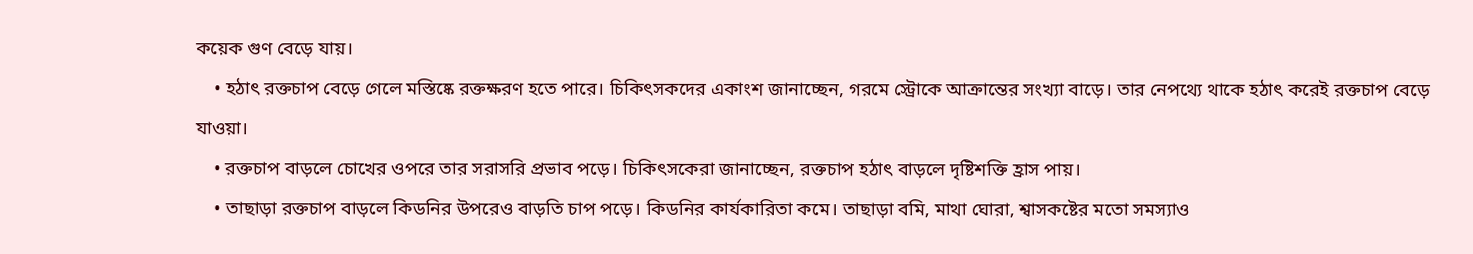কয়েক গুণ বেড়ে যায়।
    • হঠাৎ রক্তচাপ বেড়ে গেলে মস্তিষ্কে রক্তক্ষরণ হতে পারে। চিকিৎসকদের একাংশ জানাচ্ছেন, গরমে স্ট্রোকে আক্রান্তের সংখ্যা বাড়ে। তার নেপথ্যে থাকে হঠাৎ করেই রক্তচাপ বেড়ে যাওয়া।
    • রক্তচাপ বাড়লে চোখের ওপরে তার সরাসরি প্রভাব পড়ে। চিকিৎসকেরা জানাচ্ছেন, রক্তচাপ হঠাৎ বাড়লে দৃষ্টিশক্তি হ্রাস পায়।
    • তাছাড়া রক্তচাপ বাড়লে কিডনির উপরেও বাড়তি চাপ পড়ে। কিডনির কার্যকারিতা কমে। তাছাড়া বমি, মাথা ঘোরা, শ্বাসকষ্টের মতো সমস্যাও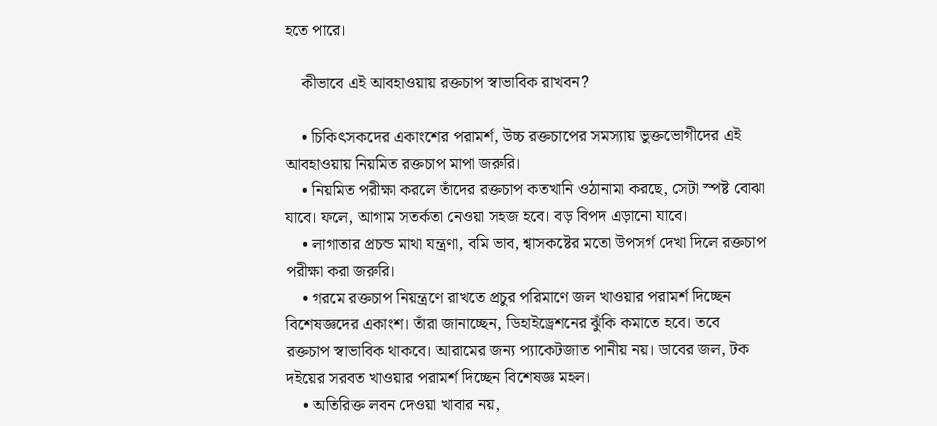হতে পারে।

    কীভাবে এই আবহাওয়ায় রক্তচাপ স্বাভাবিক রাখবন?

    • চিকিৎসকদের একাংশের পরামর্শ, উচ্চ রক্তচাপের সমস্যায় ভুক্তভোগীদের এই আবহাওয়ায় নিয়মিত রক্তচাপ মাপা জরুরি।
    • নিয়মিত পরীক্ষা করলে তাঁদের রক্তচাপ কতখানি ওঠানামা করছে, সেটা স্পষ্ট বোঝা যাবে। ফলে, আগাম সতর্কতা নেওয়া সহজ হবে। বড় বিপদ এড়ানো‌ যাবে।
    • লাগাতার প্রচন্ড মাথা যন্ত্রণা, বমি ভাব, শ্বাসকষ্টের মতো উপসর্গ দেখা দিলে রক্তচাপ পরীক্ষা করা জরুরি।
    • গরমে রক্তচাপ নিয়ন্ত্রণে রাখতে প্রচুর পরিমাণে জল খাওয়ার পরামর্শ দিচ্ছেন বিশেষজ্ঞদের একাংশ। তাঁরা জানাচ্ছেন, ডিহাইড্রেশনের ঝুঁকি কমাতে হবে। তবে রক্তচাপ স্বাভাবিক থাকবে। আরামের জন্য প্যাকেটজাত পানীয় নয়। ডাবের জল, টক দইয়ের সরবত খাওয়ার পরামর্শ দিচ্ছেন বিশেষজ্ঞ মহল।
    • অতিরিক্ত লবন দেওয়া খাবার নয়,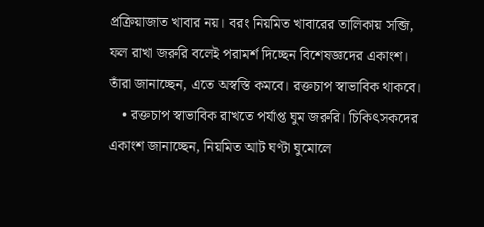প্রক্রিয়াজাত খাবার নয়। বরং নিয়মিত খাবারের তালিকায় সব্জি, ফল রাখা জরুরি বলেই পরামর্শ দিচ্ছেন বিশেষজ্ঞদের একাংশ। তাঁরা জানাচ্ছেন, এতে অস্বস্তি কমবে। রক্তচাপ স্বাভাবিক থাকবে।
    • রক্তচাপ স্বাভাবিক রাখতে পর্যাপ্ত ঘুম জরুরি। চিকিৎসকদের একাংশ জানাচ্ছেন, নিয়মিত আট ঘণ্টা ঘুমোলে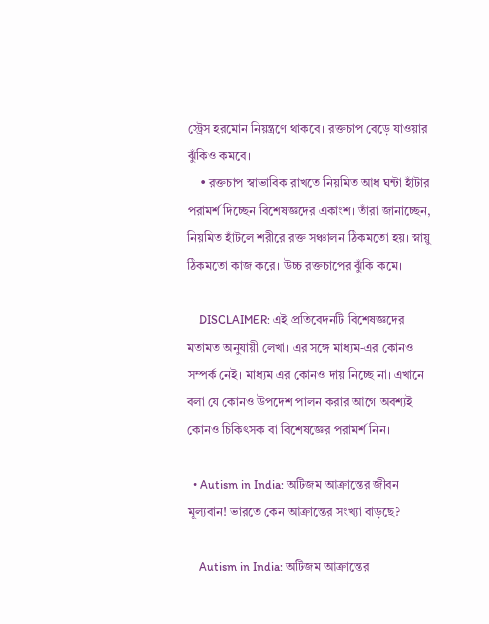স্ট্রেস হরমোন নিয়ন্ত্রণে থাকবে। রক্তচাপ বেড়ে যাওয়ার ঝুঁকিও কমবে।
    • রক্তচাপ স্বাভাবিক রাখতে নিয়মিত আধ ঘন্টা হাঁটার পরামর্শ দিচ্ছেন বিশেষজ্ঞদের একাংশ।‌ তাঁরা জানাচ্ছেন, নিয়মিত হাঁটলে শরীরে রক্ত সঞ্চালন ঠিকমতো হয়। স্নায়ু ঠিকমতো কাজ করে। উচ্চ রক্তচাপের ঝুঁকি কমে।

    DISCLAIMER: এই প্রতিবেদনটি বিশেষজ্ঞদের মতামত অনুযায়ী লেখা। এর সঙ্গে মাধ্যম-এর কোনও সম্পর্ক নেই। মাধ্যম এর কোনও দায় নিচ্ছে না। এখানে বলা যে কোনও উপদেশ পালন করার আগে অবশ্যই কোনও চিকিৎসক বা বিশেষজ্ঞের পরামর্শ নিন।

  • Autism in India: অটিজম আক্রান্তের জীবন মূল্যবান! ভারতে কেন আক্রান্তের সংখ্যা বাড়ছে?

    Autism in India: অটিজম আক্রান্তের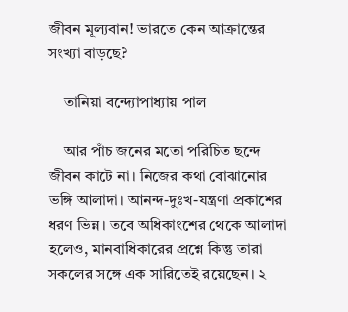জীবন মূল্যবান! ভারতে কেন আক্রান্তের সংখ্যা বাড়ছে?

    তানিয়া বন্দ্যোপাধ্যায় পাল

    আর পাঁচ জনের মতো পরিচিত ছন্দে জীবন কাটে না। নিজের কথা বোঝানোর ভঙ্গি আলাদা। আনন্দ-দুঃখ-যন্ত্রণা প্রকাশের ধরণ ভিন্ন। তবে অধিকাংশের থেকে আলাদা হলেও, মানবাধিকারের প্রশ্নে কিন্তু তারা সকলের সঙ্গে এক সারিতেই রয়েছেন‌। ২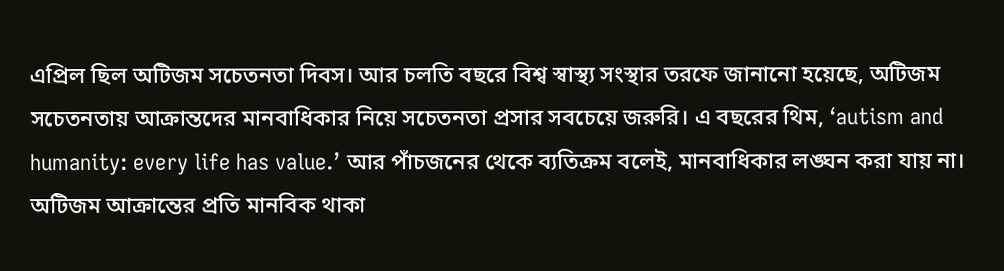এপ্রিল ছিল অটিজম সচেতনতা দিবস। আর চলতি বছরে বিশ্ব স্বাস্থ্য সংস্থার তরফে জানানো হয়েছে, অটিজম সচেতনতায় আক্রান্তদের মানবাধিকার নিয়ে সচেতনতা প্রসার সবচেয়ে জরুরি। এ বছরের থিম, ‘autism and humanity: every life has value.’ আর পাঁচজনের থেকে ব্যতিক্রম বলেই, মানবাধিকার লঙ্ঘন করা যায় না। অটিজম আক্রান্তের প্রতি মানবিক থাকা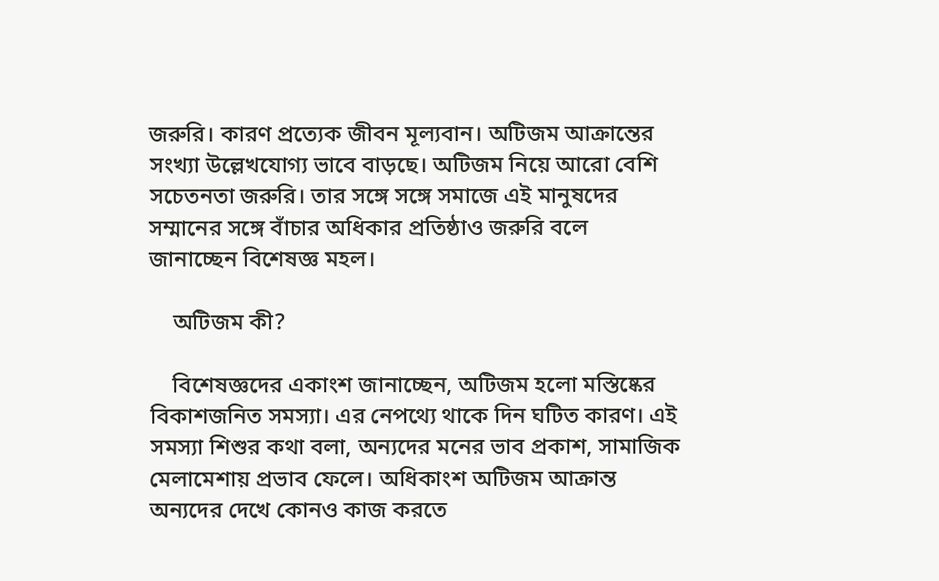জরুরি।‌ কারণ প্রত্যেক জীবন মূল্যবান। অটিজম আক্রান্তের সংখ্যা উল্লেখযোগ্য ভাবে বাড়ছে। অটিজম নিয়ে আরো বেশি সচেতনতা জরুরি। তার সঙ্গে সঙ্গে সমাজে এই মানুষদের সম্মানের সঙ্গে বাঁচার অধিকার প্রতিষ্ঠাও জরুরি বলে জানাচ্ছেন বিশেষজ্ঞ মহল।

    অটিজম কী?

    বিশেষজ্ঞদের একাংশ জানাচ্ছেন, অটিজম হলো মস্তিষ্কের বিকাশজনিত সমস্যা। এর নেপথ্যে থাকে দিন ঘটিত কারণ। এই সমস্যা শিশুর কথা বলা, অন্যদের মনের ভাব প্রকাশ, সামাজিক মেলামেশায় প্রভাব ফেলে। অধিকাংশ অটিজম আক্রান্ত অন্যদের দেখে কোনও কাজ করতে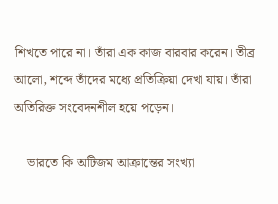শিখতে পারে না। তাঁরা এক কাজ বারবার করেন। তীব্র আলো, শব্দে তাঁদের মধ্যে প্রতিক্রিয়া দেখা যায়। তাঁরা অতিরিক্ত সংবেদনশীল হয়ে পড়েন।

    ভারতে কি অটিজম আক্রান্তের সংখ্যা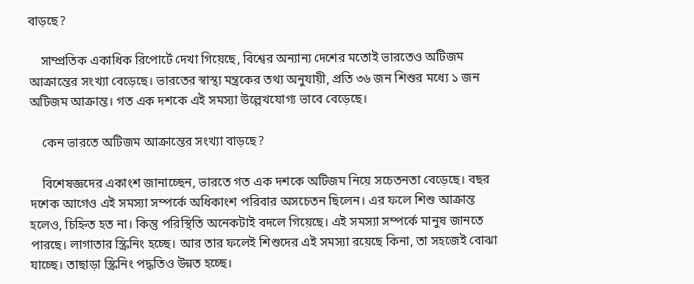বাড়ছে?

    সাম্প্রতিক একাধিক রিপোর্টে দেখা গিয়েছে, বিশ্বের অন্যান্য দেশের মতোই ভারতেও অটিজম আক্রান্তের সংখ্যা বেড়েছে। ভারতের স্বাস্থ্য মন্ত্রকের তথ্য অনুযায়ী, প্রতি ৩৬ জন শিশুর মধ্যে ১ জন অটিজম আক্রান্ত।‌ গত এক দশকে এই সমস্যা উল্লেখযোগ্য ভাবে বেড়েছে।

    কেন ভারতে অটিজম আক্রান্তের সংখ্যা বাড়ছে?

    বিশেষজ্ঞদের একাংশ জানাচ্ছেন, ভারতে গত এক দশকে অটিজম নিয়ে সচেতনতা বেড়েছে। বছর দশেক আগেও এই সমস্যা সম্পর্কে অধিকাংশ পরিবার অসচেতন ছিলেন। এর ফলে শিশু আক্রান্ত হলেও, চিহ্নিত হত না। কিন্তু পরিস্থিতি অনেকটাই বদলে গিয়েছে। এই সমস্যা সম্পর্কে মানুষ জানতে পারছে। লাগাতার স্ক্রিনিং হচ্ছে। আর তার ফলেই শিশুদের এই সমস্যা রয়েছে কিনা, তা সহজেই বোঝা যাচ্ছে। তাছাড়া স্ক্রিনিং পদ্ধতিও উন্নত হচ্ছে।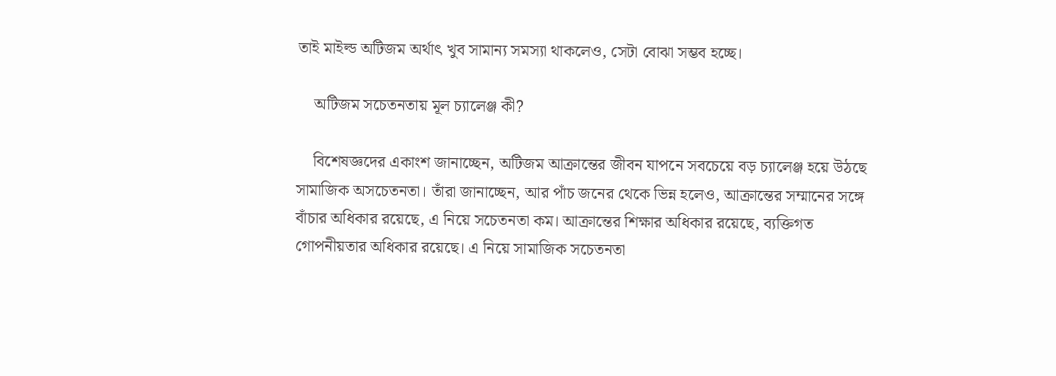তাই মাইল্ড অটিজম অর্থাৎ খুব সামান্য সমস্যা থাকলেও, সেটা বোঝা সম্ভব হচ্ছে।

    অটিজম সচেতনতায় মূল চ্যালেঞ্জ কী?

    বিশেষজ্ঞদের একাংশ জানাচ্ছেন, অটিজম আক্রান্তের জীবন যাপনে সবচেয়ে বড় চ্যালেঞ্জ হয়ে উঠছে সামাজিক অসচেতনতা।‌ তাঁরা জানাচ্ছেন, আর পাঁচ জনের থেকে ভিন্ন হলেও, আক্রান্তের সম্মানের সঙ্গে বাঁচার অধিকার রয়েছে, এ নিয়ে সচেতনতা কম। আক্রান্তের শিক্ষার অধিকার রয়েছে, ব্যক্তিগত গোপনীয়তার অধিকার রয়েছে। এ নিয়ে সামাজিক সচেতনতা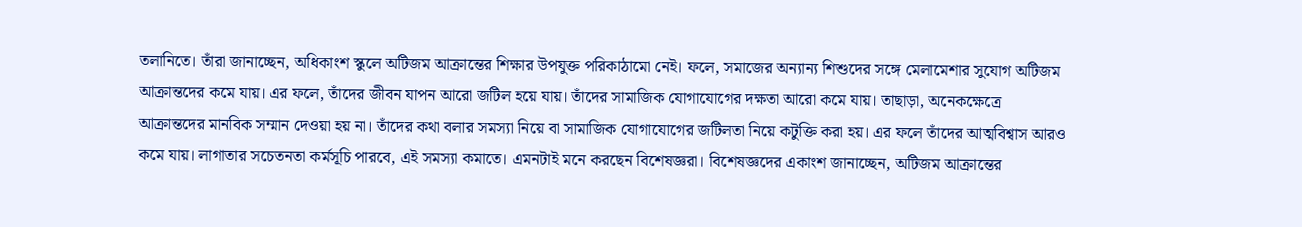তলানিতে‌। তাঁরা জানাচ্ছেন, অধিকাংশ স্কুলে অটিজম আক্রান্তের শিক্ষার উপযুক্ত পরিকাঠামো নেই। ফলে, সমাজের অন্যান্য শিশুদের সঙ্গে মেলামেশার সুযোগ অটিজম আক্রান্তদের কমে যায়। এর ফলে, তাঁদের জীবন যাপন আরো জটিল হয়ে যায়। তাঁদের সামাজিক যোগাযোগের দক্ষতা আরো কমে যায়। তাছাড়া, অনেকক্ষেত্রে আক্রান্তদের মানবিক সম্মান দেওয়া হয় না। তাঁদের কথা বলার সমস্যা নিয়ে বা সামাজিক যোগাযোগের জটিলতা নিয়ে কটুক্তি করা হয়। এর ফলে তাঁদের আত্মবিশ্বাস আরও কমে যায়। লাগাতার সচেতনতা কর্মসূচি পারবে, এই সমস্যা কমাতে। এমনটাই মনে করছেন বিশেষজ্ঞরা। বিশেষজ্ঞদের একাংশ জানাচ্ছেন, অটিজম আক্রান্তের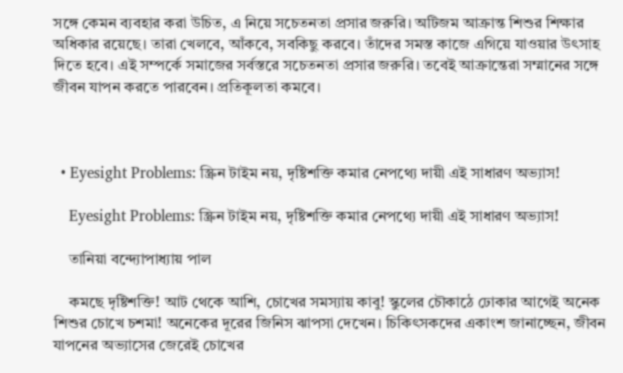সঙ্গে কেমন ব্যবহার করা উচিত, এ নিয়ে সচেতনতা প্রসার জরুরি।‌ অটিজম আক্রান্ত শিশুর শিক্ষার অধিকার রয়েছে। তারা খেলবে, আঁকবে, সবকিছু করবে। তাঁদের সমস্ত কাজে এগিয়ে যাওয়ার উৎসাহ দিতে হবে। এই সম্পর্কে সমাজের সর্বস্তরে সচেতনতা প্রসার জরুরি। তবেই আক্রান্তেরা সম্মানের সঙ্গে জীবন যাপন করতে পারবেন। প্রতিকূলতা কমবে।



  • Eyesight Problems: স্ক্রিন টাইম নয়, দৃষ্টিশক্তি কমার নেপথ্যে দায়ী এই সাধারণ অভ্যাস!

    Eyesight Problems: স্ক্রিন টাইম নয়, দৃষ্টিশক্তি কমার নেপথ্যে দায়ী এই সাধারণ অভ্যাস!

    তানিয়া বন্দ্যোপাধ্যায় পাল

    কমছে দৃষ্টিশক্তি! আট থেকে আশি, চোখের সমস্যায় কাবু! স্কুলের চৌকাঠে ঢোকার আগেই অনেক শিশুর চোখে চশমা! অনেকের দূরের জিনিস ঝাপসা দেখেন। চিকিৎসকদের একাংশ জানাচ্ছেন, জীবন যাপনের অভ্যাসের জেরেই চোখের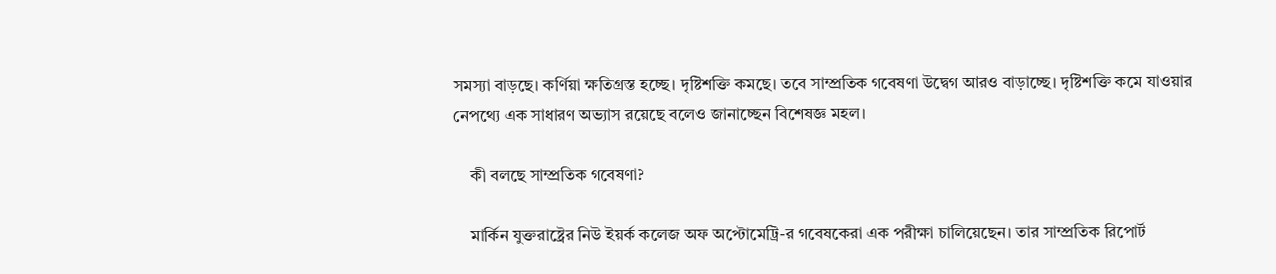সমস্যা বাড়ছে। কর্ণিয়া ক্ষতিগ্রস্ত হচ্ছে। দৃষ্টিশক্তি কমছে। তবে সাম্প্রতিক গবেষণা উদ্বেগ আরও বাড়াচ্ছে। দৃষ্টিশক্তি কমে যাওয়ার নেপথ্যে এক সাধারণ অভ্যাস রয়েছে বলেও জানাচ্ছেন বিশেষজ্ঞ মহল।

    কী বলছে সাম্প্রতিক গবেষণা?

    মার্কিন যুক্তরাষ্ট্রের নিউ ইয়র্ক কলেজ অফ অপ্টোমেট্রি-র গবেষকেরা এক পরীক্ষা চালিয়েছেন। তার সাম্প্রতিক রিপোর্ট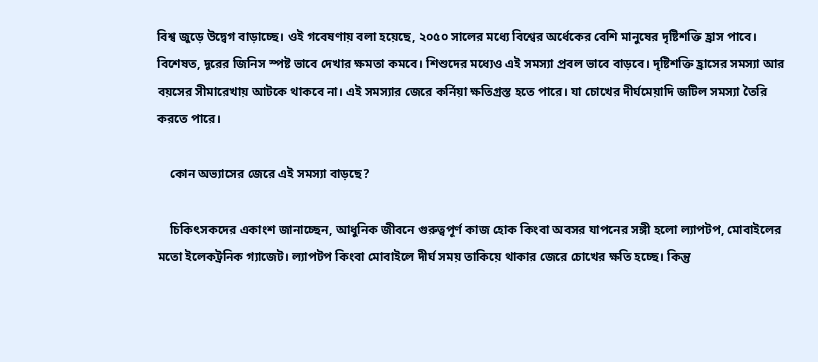বিশ্ব জুড়ে উদ্বেগ বাড়াচ্ছে। ওই গবেষণায় বলা হয়েছে, ২০৫০ সালের মধ্যে বিশ্বের অর্ধেকের বেশি মানুষের দৃষ্টিশক্তি হ্রাস পাবে। বিশেষত, দূরের জিনিস স্পষ্ট ভাবে দেখার ক্ষমতা কমবে। শিশুদের মধ্যেও এই সমস্যা প্রবল ভাবে বাড়বে। দৃষ্টিশক্তি হ্রাসের সমস্যা আর বয়সের সীমারেখায় আটকে থাকবে না। এই সমস্যার জেরে কর্নিয়া ক্ষতিগ্রস্ত হতে পারে। যা চোখের দীর্ঘমেয়াদি জটিল সমস্যা তৈরি করতে পারে।

    কোন অভ্যাসের জেরে এই সমস্যা বাড়ছে?

    চিকিৎসকদের একাংশ জানাচ্ছেন, আধুনিক জীবনে গুরুত্বপূর্ণ কাজ হোক কিংবা অবসর যাপনের সঙ্গী হলো ল্যাপটপ, মোবাইলের মতো ইলেকট্রনিক গ্যাজেট। ল্যাপটপ কিংবা মোবাইলে দীর্ঘ সময় তাকিয়ে থাকার জেরে চোখের ক্ষতি হচ্ছে। কিন্তু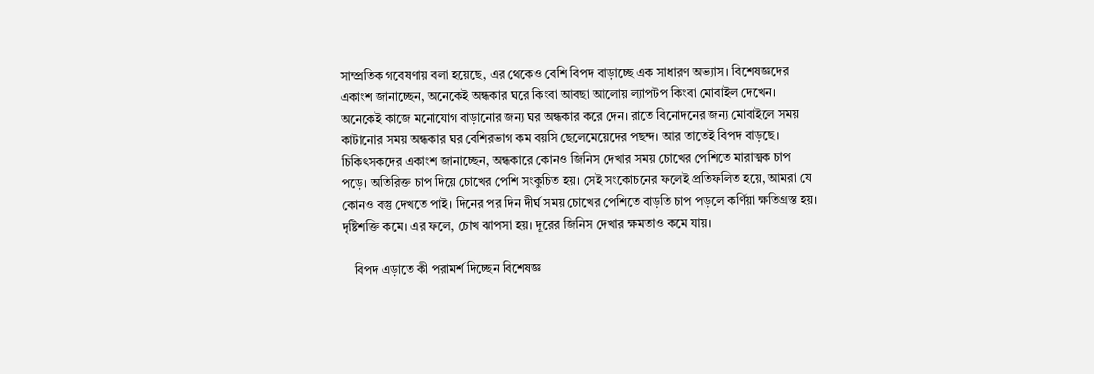সাম্প্রতিক গবেষণায় বলা হয়েছে, এর থেকেও বেশি বিপদ বাড়াচ্ছে এক সাধারণ অভ্যাস। বিশেষজ্ঞদের একাংশ জানাচ্ছেন, অনেকেই অন্ধকার ঘরে কিংবা আবছা আলোয় ল্যাপটপ‌ কিংবা মোবাইল দেখেন। অনেকেই কাজে মনোযোগ বাড়ানোর জন্য ঘর অন্ধকার করে দেন। রাতে বিনোদনের জন্য মোবাইলে সময় কাটানোর সময় অন্ধকার ঘর বেশিরভাগ কম বয়সি ছেলেমেয়েদের পছন্দ। আর তাতেই বিপদ বাড়ছে। চিকিৎসকদের একাংশ জানাচ্ছেন, অন্ধকারে কোনও জিনিস দেখার সময় চোখের পেশিতে মারাত্মক চাপ পড়ে। অতিরিক্ত চাপ দিয়ে চোখের পেশি সংকুচিত হয়। সেই সংকোচনের ফলেই প্রতিফলিত হয়ে, আমরা যে কোনও বস্তু দেখতে পাই। দিনের পর দিন দীর্ঘ সময় চোখের পেশিতে বাড়তি চাপ পড়লে কর্ণিয়া ক্ষতিগ্রস্ত হয়। দৃষ্টিশক্তি কমে। এর ফলে, চোখ ঝাপসা হয়। দূরের জিনিস দেখার ক্ষমতাও কমে যায়।

    বিপদ এড়াতে কী পরামর্শ দিচ্ছেন বিশেষজ্ঞ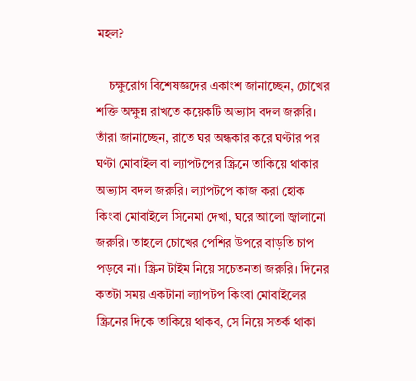মহল?

    চক্ষুরোগ বিশেষজ্ঞদের একাংশ জানাচ্ছেন, চোখের শক্তি অক্ষুন্ন রাখতে কয়েকটি অভ্যাস বদল জরুরি। তাঁরা জানাচ্ছেন, রাতে ঘর অন্ধকার করে ঘণ্টার পর ঘণ্টা মোবাইল বা ল্যাপটপের স্ক্রিনে তাকিয়ে থাকার অভ্যাস বদল জরুরি। ল্যাপটপে কাজ করা হোক কিংবা মোবাইলে সিনেমা দেখা, ঘরে আলো জ্বালানো জরুরি। তাহলে চোখের পেশির উপরে বাড়তি চাপ পড়বে না। স্ক্রিন টাইম নিয়ে সচেতনতা জরুরি। দিনের কতটা সময় একটানা ল্যাপটপ কিংবা মোবাইলের স্ক্রিনের দিকে তাকিয়ে থাকব, সে নিয়ে সতর্ক থাকা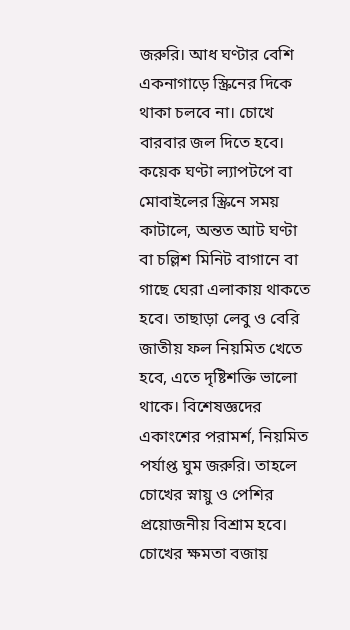জরুরি। আধ ঘণ্টার বেশি একনাগাড়ে স্ক্রিনের দিকে থাকা চলবে না। চোখে বারবার জল দিতে হবে। কয়েক ঘণ্টা ল্যাপটপে বা মোবাইলের স্ক্রিনে সময় কাটালে, অন্তত আট ঘণ্টা বা চল্লিশ মিনিট বাগানে বা গাছে ঘেরা এলাকায় থাকতে হবে। তাছাড়া লেবু ও বেরি জাতীয় ফল নিয়মিত খেতে হবে, এতে দৃষ্টিশক্তি ভালো থাকে। বিশেষজ্ঞদের একাংশের পরামর্শ, নিয়মিত পর্যাপ্ত ঘুম জরুরি। তাহলে চোখের স্নায়ু ও পেশির প্রয়োজনীয় বিশ্রাম হবে। চোখের ক্ষমতা বজায়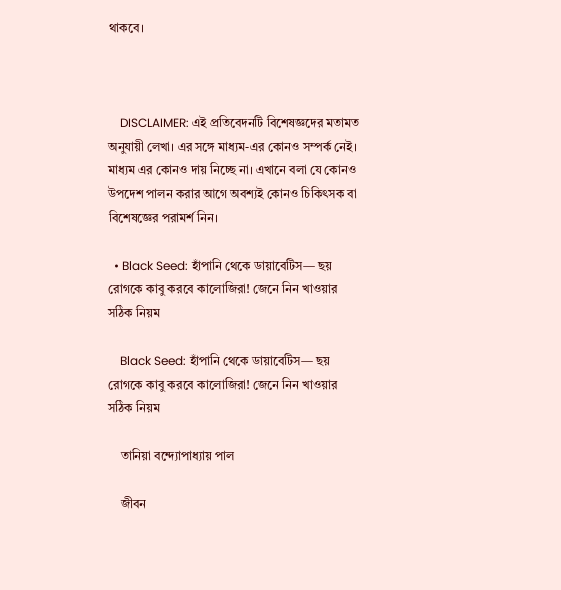থাকবে।



    DISCLAIMER: এই প্রতিবেদনটি বিশেষজ্ঞদের মতামত অনুযায়ী লেখা। এর সঙ্গে মাধ্যম-এর কোনও সম্পর্ক নেই। মাধ্যম এর কোনও দায় নিচ্ছে না। এখানে বলা যে কোনও উপদেশ পালন করার আগে অবশ্যই কোনও চিকিৎসক বা বিশেষজ্ঞের পরামর্শ নিন।

  • Black Seed: হাঁপানি থেকে ডায়াবেটিস— ছয় রোগকে কাবু করবে কালোজিরা! জেনে নিন খাওয়ার সঠিক নিয়ম

    Black Seed: হাঁপানি থেকে ডায়াবেটিস— ছয় রোগকে কাবু করবে কালোজিরা! জেনে নিন খাওয়ার সঠিক নিয়ম

    তানিয়া বন্দ্যোপাধ্যায় পাল

    জীবন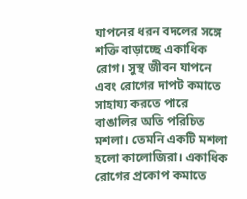যাপনের ধরন বদলের সঙ্গে শক্তি বাড়াচ্ছে একাধিক রোগ।‌ সুস্থ জীবন যাপনে এবং রোগের দাপট কমাতে সাহায্য করতে পারে বাঙালির অতি পরিচিত মশলা। তেমনি একটি মশলা হলো কালোজিরা। একাধিক রোগের প্রকোপ কমাতে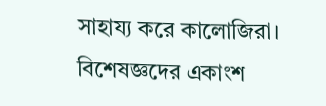সাহায্য করে কালোজিরা। বিশেষজ্ঞদের একাংশ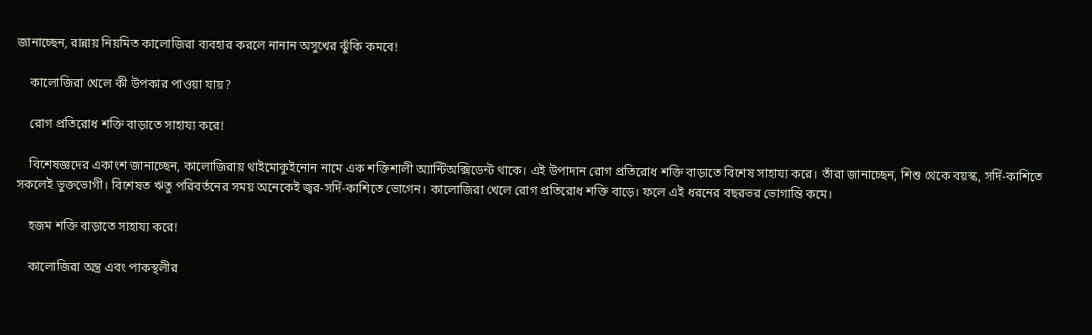জানাচ্ছেন, রান্নায় নিয়মিত কালোজিরা ব্যবহার করলে নানান অসুখের ঝুঁকি কমবে!

    কালোজিরা খেলে কী উপকার পাওয়া যায়?

    রোগ প্রতিরোধ শক্তি বাড়াতে সাহায্য করে!

    বিশেষজ্ঞদের একাংশ জানাচ্ছেন, কালোজিরায় থাইমোকুইনোন নামে এক শক্তিশালী অ্যান্টিঅক্সিডেন্ট থাকে। এই উপাদান রোগ প্রতিরোধ শক্তি বাড়াতে বিশেষ সাহায্য করে। তাঁরা জানাচ্ছেন, শিশু থেকে বয়স্ক, সর্দি-কাশিতে সকলেই ভুক্তভোগী। বিশেষত ঋতু পরিবর্তনের সময় অনেকেই জ্বর-সর্দি-কাশিতে ভোগেন। কালোজিরা খেলে রোগ প্রতিরোধ শক্তি বাড়ে। ফলে এই ধরনের বছরভর ভোগান্তি কমে।

    হজম শক্তি বাড়াতে সাহায্য করে!

    কালোজিরা অন্ত্র এবং পাকস্থলীর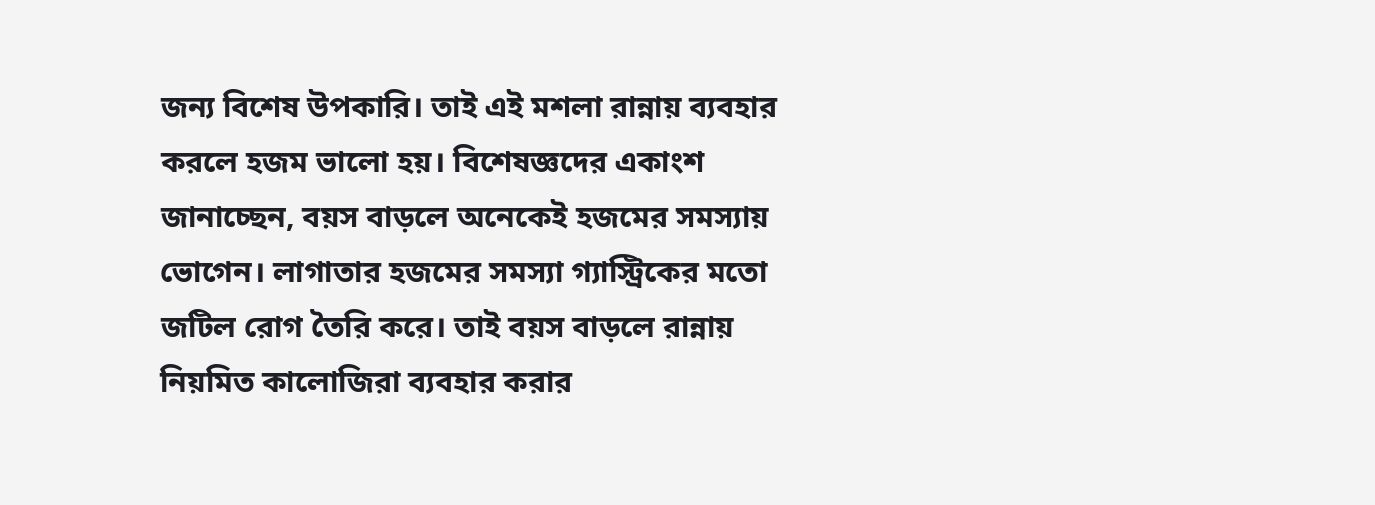জন্য বিশেষ উপকারি। তাই এই মশলা রান্নায় ব্যবহার করলে হজম ভালো হয়। বিশেষজ্ঞদের একাংশ জানাচ্ছেন, বয়স বাড়লে অনেকেই হজমের সমস্যায় ভোগেন। লাগাতার হজমের সমস্যা গ্যাস্ট্রিকের মতো জটিল রোগ তৈরি করে। তাই বয়স বাড়লে রান্নায় নিয়মিত কালোজিরা ব্যবহার করার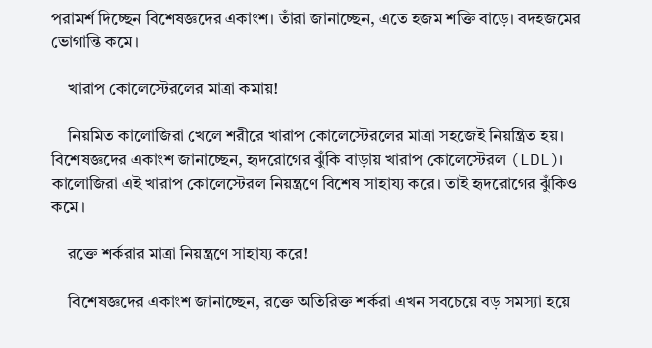পরামর্শ দিচ্ছেন বিশেষজ্ঞদের একাংশ। তাঁরা জানাচ্ছেন, এতে হজম শক্তি বাড়ে। বদহজমের ভোগান্তি কমে।

    খারাপ কোলেস্টেরলের মাত্রা কমায়!

    নিয়মিত কালোজিরা খেলে শরীরে খারাপ কোলেস্টেরলের মাত্রা সহজেই নিয়ন্ত্রিত হয়। বিশেষজ্ঞদের একাংশ জানাচ্ছেন, হৃদরোগের ঝুঁকি বাড়ায় খারাপ কোলেস্টেরল (LDL)। কালোজিরা এই খারাপ কোলেস্টেরল নিয়ন্ত্রণে বিশেষ সাহায্য করে। তাই হৃদরোগের ঝুঁকিও কমে‌।

    রক্তে শর্করার মাত্রা নিয়ন্ত্রণে সাহায্য করে!

    বিশেষজ্ঞদের একাংশ জানাচ্ছেন, রক্তে অতিরিক্ত শর্করা এখন সবচেয়ে বড় সমস্যা হয়ে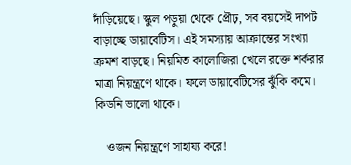দাঁড়িয়েছে। স্কুল পড়ুয়া থেকে প্রৌঢ়, সব বয়সেই দাপট বাড়াচ্ছে ডায়াবেটিস। এই সমস্যায় আক্রান্তের সংখ্যা ক্রমশ বাড়ছে। নিয়মিত কালোজিরা খেলে রক্তে শর্করার মাত্রা নিয়ন্ত্রণে থাকে। ফলে ডায়াবেটিসের ঝুঁকি কমে। কিডনি ভালো থাকে।

    ওজন নিয়ন্ত্রণে সাহায্য করে!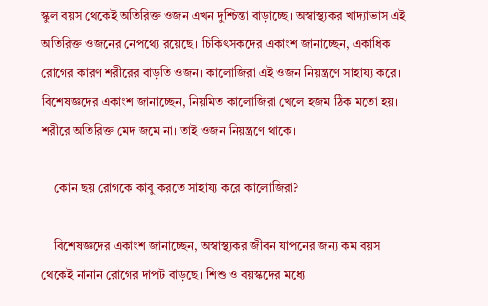স্কুল বয়স থেকেই অতিরিক্ত ওজন এখন দুশ্চিন্তা বাড়াচ্ছে। অস্বাস্থ্যকর খাদ্যাভাস এই অতিরিক্ত ওজনের নেপথ্যে রয়েছে। চিকিৎসকদের একাংশ জানাচ্ছেন, একাধিক রোগের কারণ শরীরের বাড়তি ওজন। কালোজিরা এই ওজন নিয়ন্ত্রণে সাহায্য করে। বিশেষজ্ঞদের একাংশ জানাচ্ছেন, নিয়মিত কালোজিরা খেলে হজম ঠিক মতো হয়। শরীরে অতিরিক্ত মেদ জমে না। তাই ওজন নিয়ন্ত্রণে থাকে।

    কোন ছয় রোগকে কাবু করতে সাহায্য করে কালোজিরা?

    বিশেষজ্ঞদের একাংশ জানাচ্ছেন, অস্বাস্থ্যকর জীবন যাপনের জন্য কম বয়স থেকেই নানান রোগের দাপট বাড়ছে। শিশু ও বয়স্কদের মধ্যে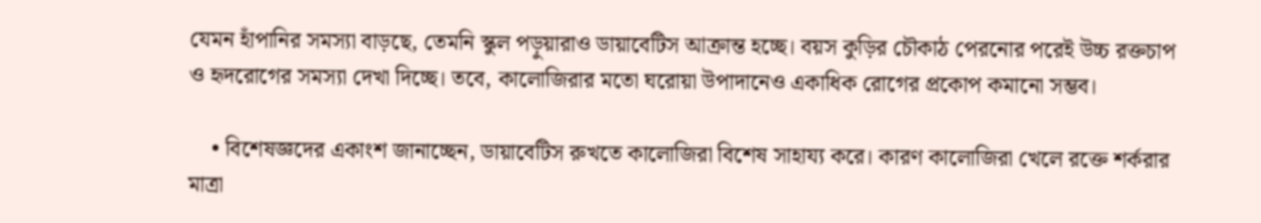যেমন হাঁপানির সমস্যা বাড়ছে, তেমনি স্কুল পড়ুয়ারাও ডায়াবেটিস আক্রান্ত হচ্ছে। বয়স কুড়ির চৌকাঠ পেরনোর পরেই উচ্চ রক্তচাপ ও হৃদরোগের সমস্যা দেখা দিচ্ছে। তবে, কালোজিরার মতো ঘরোয়া উপাদানেও একাধিক রোগের প্রকোপ কমানো সম্ভব।

    • বিশেষজ্ঞদের একাংশ জানাচ্ছেন, ডায়াবেটিস রুখতে কালোজিরা বিশেষ সাহায্য করে। কারণ কালোজিরা খেলে রক্তে শর্করার মাত্রা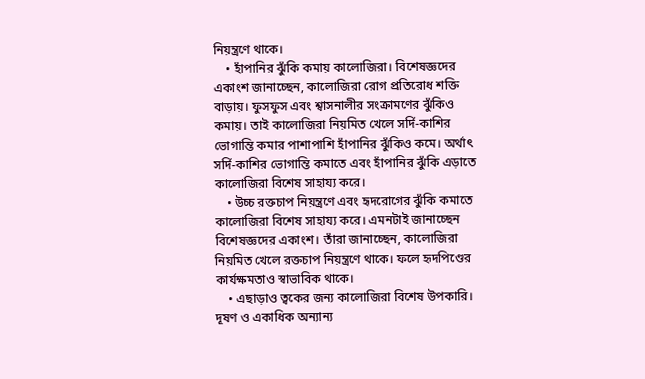নিয়ন্ত্রণে থাকে।
    • হাঁপানির ঝুঁকি কমায় কালোজিরা। বিশেষজ্ঞদের একাংশ জানাচ্ছেন, কালোজিরা রোগ প্রতিরোধ শক্তি বাড়ায়। ফুসফুস এবং শ্বাসনালীর সংক্রামণের ঝুঁকিও কমায়। তাই কালোজিরা নিয়মিত খেলে সর্দি-কাশির ভোগান্তি কমার পাশাপাশি হাঁপানির ঝুঁকিও কমে। অর্থাৎ সর্দি-কাশির ভোগান্তি কমাতে এবং হাঁপানির ঝুঁকি এড়াতে কালোজিরা বিশেষ সাহায্য করে।
    • উচ্চ রক্তচাপ নিয়ন্ত্রণে এবং হৃদরোগের ঝুঁকি কমাতে কালোজিরা বিশেষ সাহায্য করে। এমনটাই জানাচ্ছেন বিশেষজ্ঞদের একাংশ। তাঁরা জানাচ্ছেন, কালোজিরা নিয়মিত খেলে রক্তচাপ নিয়ন্ত্রণে থাকে। ফলে হৃদপিণ্ডের কার্যক্ষমতাও স্বাভাবিক থাকে।
    • এছাড়াও ত্বকের জন্য কালোজিরা বিশেষ উপকারি। দূষণ ও একাধিক অন্যান্য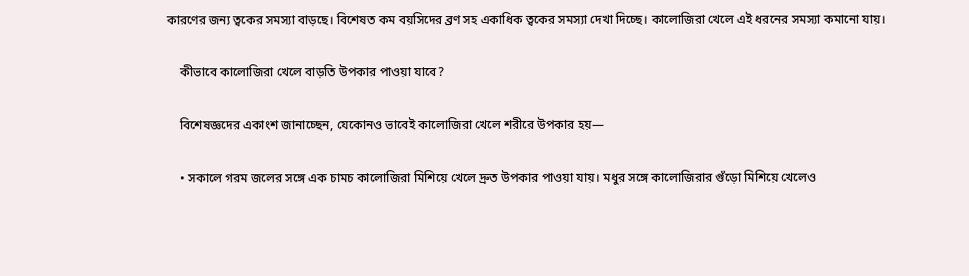কারণের জন্য ত্বকের সমস্যা বাড়ছে। বিশেষত কম বয়সিদের ব্রণ সহ একাধিক ত্বকের সমস্যা দেখা দিচ্ছে। কালোজিরা খেলে এই ধরনের সমস্যা কমানো যায়।

    কীভাবে কালোজিরা খেলে বাড়তি উপকার পাওয়া যাবে?

    বিশেষজ্ঞদের একাংশ জানাচ্ছেন, যেকোনও ভাবেই কালোজিরা খেলে শরীরে উপকার হয়‌—

    • সকালে গরম জলের সঙ্গে এক চামচ কালোজিরা মিশিয়ে খেলে দ্রুত উপকার পাওয়া যায়। মধুর সঙ্গে কালোজিরার গুঁড়ো মিশিয়ে খেলেও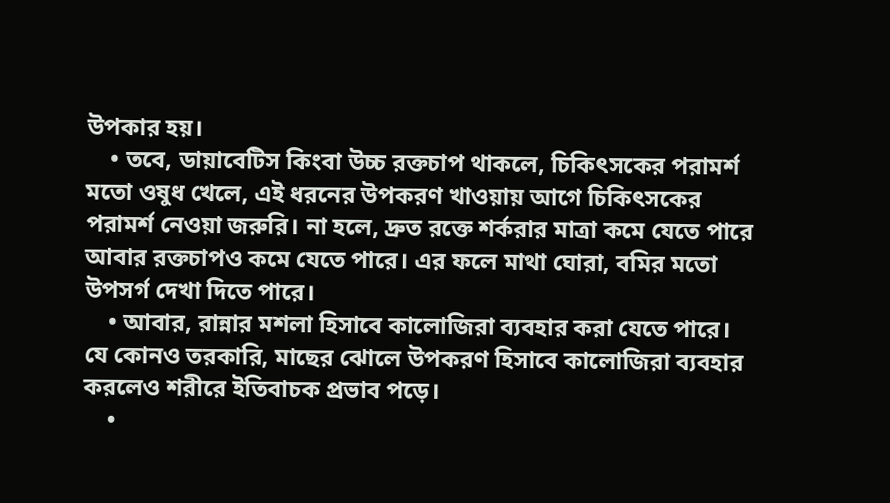উপকার হয়।
    • তবে, ডায়াবেটিস কিংবা উচ্চ রক্তচাপ থাকলে, চিকিৎসকের পরামর্শ মতো ওষুধ খেলে, এই ধরনের উপকরণ খাওয়ায় আগে চিকিৎসকের পরামর্শ নেওয়া জরুরি। না হলে, দ্রুত রক্তে শর্করার মাত্রা কমে যেতে পারে আবার রক্তচাপও কমে যেতে পারে। এর ফলে মাথা ঘোরা, বমির মতো উপসর্গ দেখা দিতে পারে।
    • আবার, রান্নার মশলা হিসাবে কালোজিরা ব্যবহার করা যেতে পারে। যে কোনও তরকারি, মাছের ঝোলে উপকরণ হিসাবে কালোজিরা ব্যবহার করলেও শরীরে ইতিবাচক প্রভাব পড়ে।
    •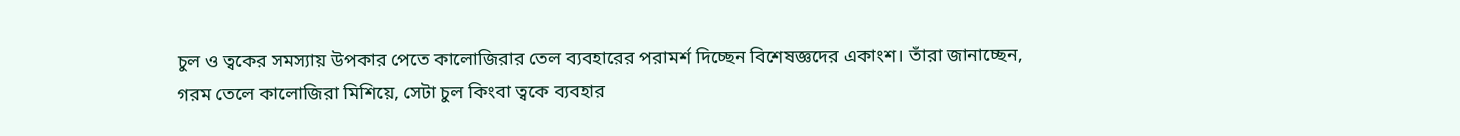চুল ও ত্বকের সমস্যায় উপকার পেতে কালোজিরার তেল ব্যবহারের পরামর্শ দিচ্ছেন বিশেষজ্ঞদের একাংশ। তাঁরা জানাচ্ছেন, গরম তেলে কালোজিরা মিশিয়ে, সেটা চুল কিংবা ত্বকে ব্যবহার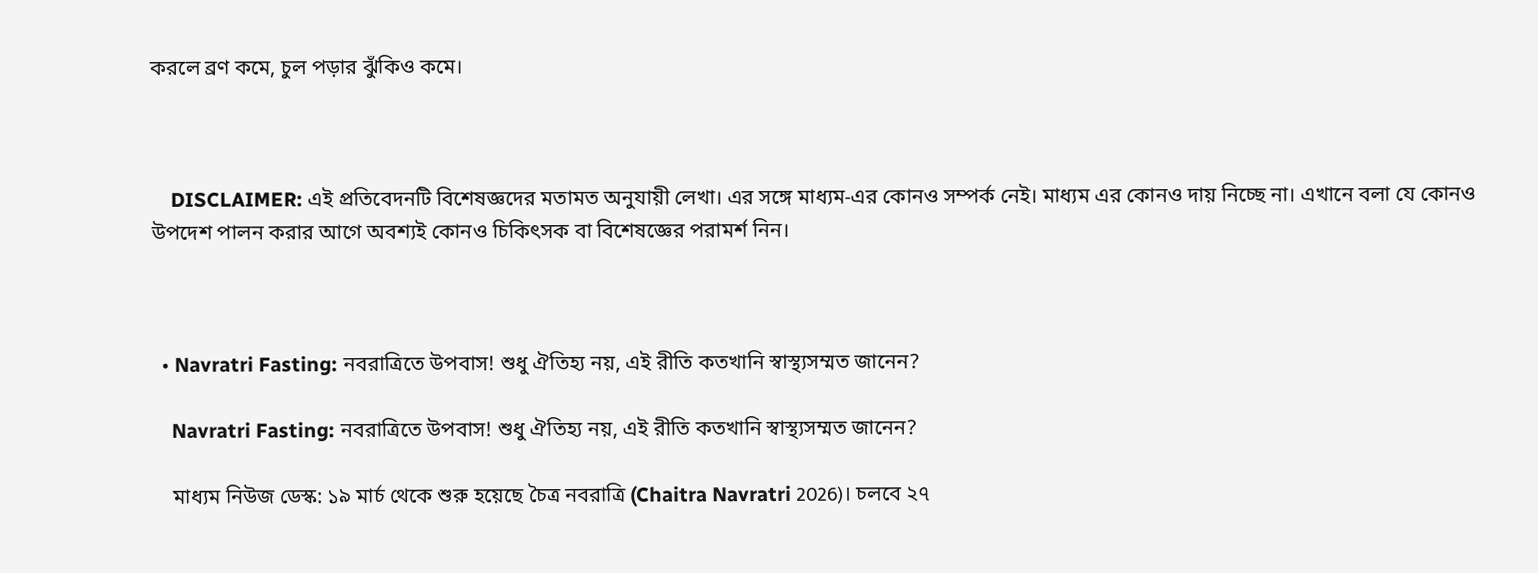করলে ব্রণ কমে, চুল পড়ার ঝুঁকিও কমে।



    DISCLAIMER: এই প্রতিবেদনটি বিশেষজ্ঞদের মতামত অনুযায়ী লেখা। এর সঙ্গে মাধ্যম-এর কোনও সম্পর্ক নেই। মাধ্যম এর কোনও দায় নিচ্ছে না। এখানে বলা যে কোনও উপদেশ পালন করার আগে অবশ্যই কোনও চিকিৎসক বা বিশেষজ্ঞের পরামর্শ নিন।



  • Navratri Fasting: নবরাত্রিতে উপবাস! শুধু ঐতিহ্য নয়, এই রীতি কতখানি স্বাস্থ্যসম্মত জানেন?

    Navratri Fasting: নবরাত্রিতে উপবাস! শুধু ঐতিহ্য নয়, এই রীতি কতখানি স্বাস্থ্যসম্মত জানেন?

    মাধ্যম নিউজ ডেস্ক: ১৯ মার্চ থেকে শুরু হয়েছে চৈত্র নবরাত্রি (Chaitra Navratri 2026)। চলবে ২৭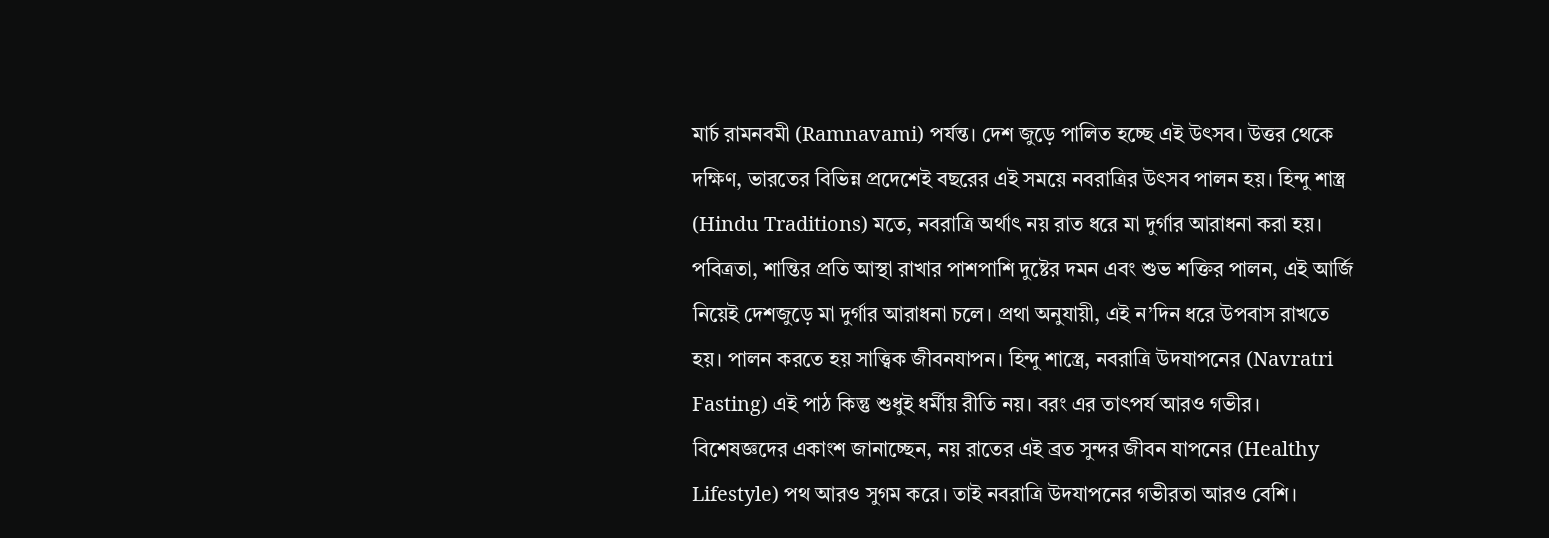মার্চ রামনবমী (Ramnavami) পর্যন্ত। দেশ জুড়ে পালিত হচ্ছে এই উৎসব। উত্তর থেকে দক্ষিণ, ভারতের বিভিন্ন প্রদেশেই বছরের এই সময়ে নবরাত্রির উৎসব পালন হয়। হিন্দু শাস্ত্র (Hindu Traditions) মতে, নবরাত্রি অর্থাৎ নয় রাত ধরে মা দুর্গার আরাধনা করা হয়। পবিত্রতা, শান্তির প্রতি আস্থা রাখার পাশপাশি দুষ্টের দমন এবং শুভ শক্তির পালন, এই আর্জি নিয়েই দেশজুড়ে মা দুর্গার আরাধনা চলে। প্রথা অনুযায়ী, এই ন’দিন ধরে উপবাস রাখতে হয়। পালন করতে হয় সাত্ত্বিক জীবনযাপন। হিন্দু শাস্ত্রে, নবরাত্রি উদযাপনের (Navratri Fasting) এই পাঠ কিন্তু শুধুই ধর্মীয় রীতি নয়। বরং এর তাৎপর্য আরও গভীর।‌ বিশেষজ্ঞদের একাংশ জানাচ্ছেন, নয় রাতের এই ব্রত সুন্দর জীবন যাপনের (Healthy Lifestyle) পথ আরও সুগম করে। তাই নবরাত্রি উদযাপনের গভীরতা আরও বেশি।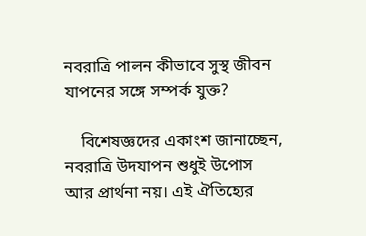নবরাত্রি পালন কীভাবে সুস্থ জীবন যাপনের সঙ্গে সম্পর্ক যুক্ত?

    বিশেষজ্ঞদের একাংশ জানাচ্ছেন, নবরাত্রি উদযাপন শুধুই উপোস আর প্রার্থনা নয়। এই ঐতিহ্যের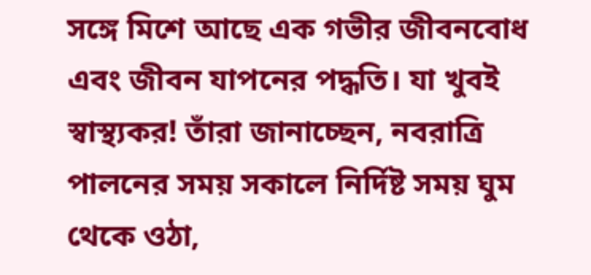সঙ্গে মিশে আছে এক গভীর জীবন‌বোধ এবং জীবন‌ যাপনের পদ্ধতি। যা খুবই স্বাস্থ্যকর! তাঁরা জানাচ্ছেন, নবরাত্রি পালনের সময় সকালে নির্দিষ্ট সময় ঘুম থেকে ওঠা,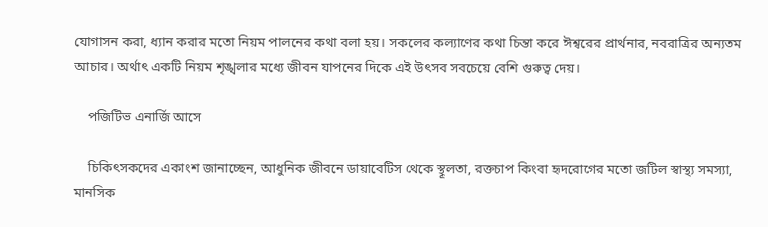যোগাসন করা, ধ্যান করার মতো নিয়ম পালনের কথা বলা হয়। সকলের কল্যাণের কথা চিন্তা করে ঈশ্বরের প্রার্থনার, নবরাত্রির অন্যতম আচার। অর্থাৎ একটি নিয়ম শৃঙ্খলার মধ্যে জীবন যাপনের দিকে এই উৎসব সবচেয়ে বেশি গুরুত্ব দেয়।

    পজিটিভ এনার্জি আসে

    চিকিৎসকদের একাংশ জানাচ্ছেন, আধুনিক জীবনে ডায়াবেটিস থেকে স্থূলতা, রক্তচাপ কিংবা হৃদরোগের মতো জটিল স্বাস্থ্য সমস্যা, মানসিক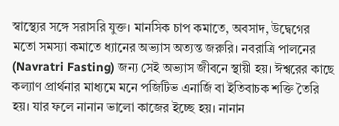স্বাস্থ্যের সঙ্গে সরাসরি যুক্ত। মানসিক চাপ কমাতে, অবসাদ, উদ্বেগের মতো সমস্যা কমাতে ধ্যানের অভ্যাস অত্যন্ত জরুরি। নবরাত্রি পালনের (Navratri Fasting) জন্য সেই অভ্যাস জীবনে স্থায়ী হয়। ঈশ্বরের কাছে কল্যাণ প্রার্থনার মাধ্যমে মনে পজিটিভ এনার্জি বা ইতিবাচক শক্তি তৈরি হয়। যার ফলে নানান ভালো কাজের ইচ্ছে হয়। নানান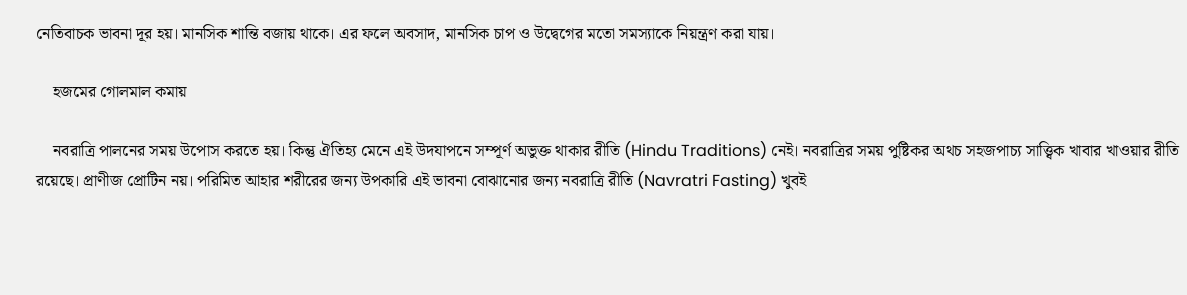নেতিবাচক ভাবনা দূর হয়। মানসিক শান্তি বজায় থাকে। এর ফলে অবসাদ, মানসিক চাপ ও উদ্বেগের মতো সমস্যাকে নিয়ন্ত্রণ করা যায়।

    হজমের গোলমাল কমায়

    নবরাত্রি পালনের সময় উপোস করতে হয়। কিন্তু ঐতিহ্য মেনে এই উদযাপনে সম্পূর্ণ অভুক্ত থাকার রীতি (Hindu Traditions) নেই। নবরাত্রির সময় পুষ্টিকর অথচ সহজপাচ্য সাত্ত্বিক খাবার খাওয়ার রীতি রয়েছে। প্রাণীজ প্রোটিন নয়। পরিমিত আহার শরীরের জন্য উপকারি এই ভাবনা বোঝানোর জন্য নবরাত্রি রীতি (Navratri Fasting) খুবই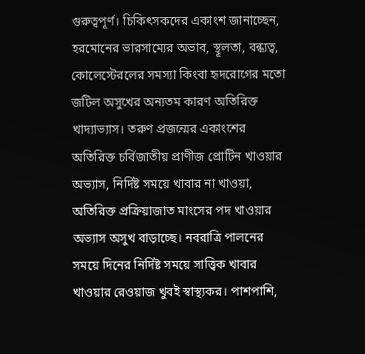গুরুত্বপূর্ণ। চিকিৎসকদের একাংশ জানাচ্ছেন, হরমোনের ভারসাম্যের অভাব, স্থূলতা, বন্ধ্যত্ব, কোলেস্টেরলের সমস্যা কিংবা হৃদরোগের মতো জটিল অসুখের অন্যতম কারণ অতিরিক্ত খাদ্যাভ্যাস। তরুণ প্রজন্মের একাংশের অতিরিক্ত চর্বিজাতীয় প্রাণীজ প্রোটিন খাওয়ার অভ্যাস, নির্দিষ্ট সময়ে খাবার না খাওয়া, অতিরিক্ত প্রক্রিয়াজাত মাংসের পদ খাওয়ার অভ্যাস অসুখ বাড়াচ্ছে। নবরাত্রি পালনের সময়ে দিনের নির্দিষ্ট সময়ে সাত্ত্বিক খাবার খাওয়ার রেওয়াজ খুবই স্বাস্থ্যকর। পাশপাশি,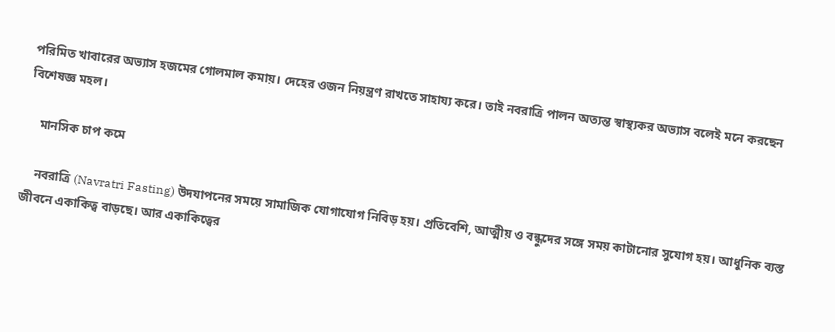পরিমিত খাবারের অভ্যাস হজমের গোলমাল কমায়। দেহের ওজন নিয়ন্ত্রণ রাখতে সাহায্য করে। তাই নবরাত্রি পালন অত্যন্ত স্বাস্থ্যকর অভ্যাস বলেই মনে করছেন বিশেষজ্ঞ মহল।

    মানসিক চাপ কমে

    নবরাত্রি (Navratri Fasting) উদযাপনের সময়ে সামাজিক যোগাযোগ নিবিড় হয়। প্রতিবেশি, আত্মীয় ও বন্ধুদের সঙ্গে সময় কাটানোর সুযোগ হয়। আধুনিক ব্যস্ত জীবনে একাকিত্ব বাড়ছে। আর একাকিত্বের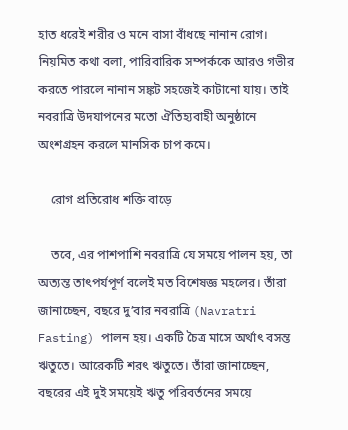হাত ধরেই শরীর ও মনে বাসা বাঁধছে নানান রোগ।‌ নিয়মিত কথা বলা, পারিবারিক সম্পর্ককে আরও গভীর করতে পারলে নানান সঙ্কট সহজেই কাটানো যায়। তাই নবরাত্রি উদযাপনের মতো ঐতিহ্যবাহী অনুষ্ঠানে অংশগ্রহন করলে মানসিক চাপ কমে।

    রোগ প্রতিরোধ শক্তি বাড়ে

    তবে, এর পাশপাশি নবরাত্রি যে সময়ে পালন হয়, তা অত্যন্ত তাৎপর্যপূর্ণ বলেই মত বিশেষজ্ঞ মহলের। তাঁরা জানাচ্ছেন, বছরে দু’বার নবরাত্রি (Navratri Fasting) পালন হয়। একটি চৈত্র মাসে অর্থাৎ বসন্ত ঋতুতে। আরেকটি শরৎ ঋতুতে।‌ তাঁরা জানাচ্ছেন, বছরের এই দুই সময়েই ঋতু পরিবর্তনের সময়ে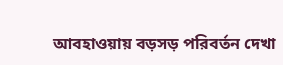আবহাওয়ায় বড়সড় পরিবর্তন দেখা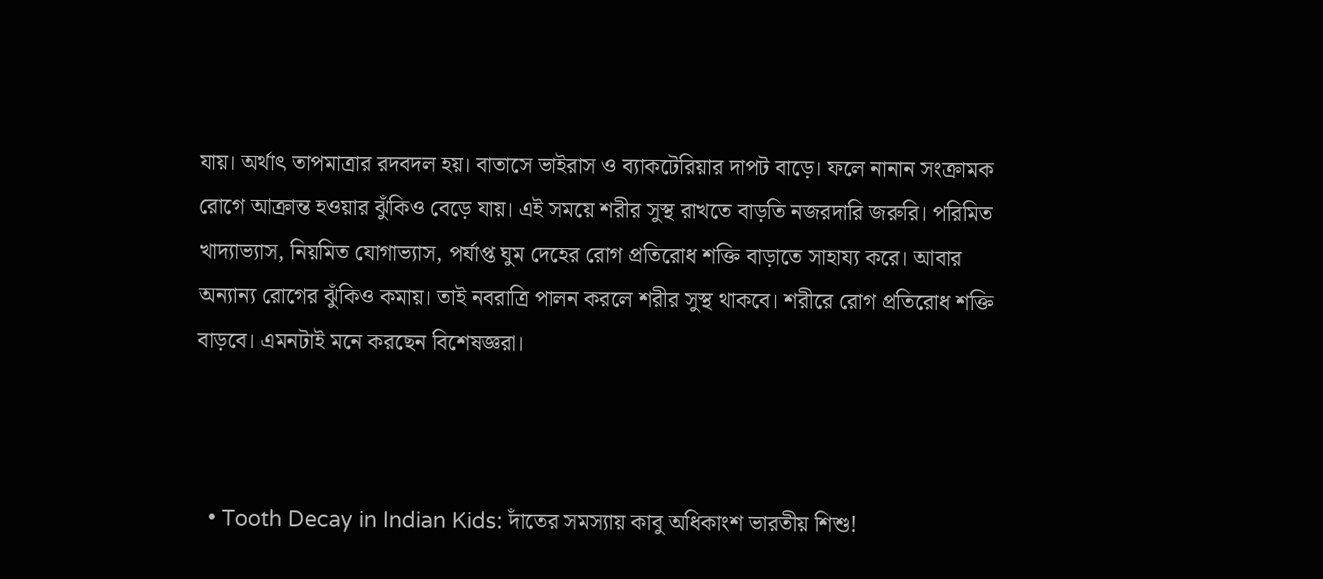যায়। অর্থাৎ তাপমাত্রার রদবদল হয়। বাতাসে ভাইরাস ও ব্যাকটেরিয়ার দাপট বাড়ে। ফলে নানান সংক্রামক রোগে আক্রান্ত হওয়ার ঝুঁকিও বেড়ে যায়। এই সময়ে শরীর সুস্থ রাখতে বাড়তি নজরদারি জরুরি। পরিমিত খাদ্যাভ্যাস, নিয়মিত যোগাভ্যাস, পর্যাপ্ত ঘুম দেহের রোগ প্রতিরোধ শক্তি বাড়াতে সাহায্য করে। আবার অন্যান্য রোগের ঝুঁকিও কমায়। তাই নবরাত্রি পালন করলে শরীর সুস্থ থাকবে। শরীরে রোগ প্রতিরোধ শক্তি বাড়বে। এমনটাই মনে করছেন বিশেষজ্ঞরা।



  • Tooth Decay in Indian Kids: দাঁতের সমস্যায় কাবু অধিকাংশ ভারতীয় শিশু!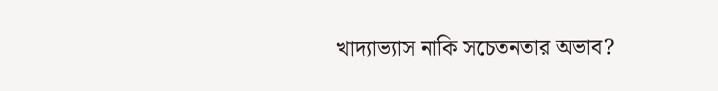খাদ্যাভ্যাস নাকি সচেতনতার অভাব?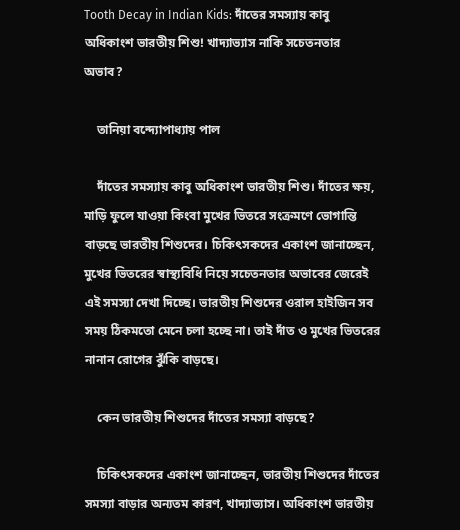Tooth Decay in Indian Kids: দাঁতের সমস্যায় কাবু অধিকাংশ ভারতীয় শিশু! খাদ্যাভ্যাস নাকি সচেতনতার অভাব?

    তানিয়া বন্দ্যোপাধ্যায় পাল

    দাঁতের সমস্যায় কাবু অধিকাংশ ভারতীয় শিশু। দাঁতের ক্ষয়, মাড়ি ফুলে যাওয়া কিংবা মুখের ভিতরে সংক্রমণে ভোগান্তি বাড়ছে ভারতীয় শিশুদের। চিকিৎসকদের একাংশ জানাচ্ছেন, মুখের ভিতরের স্বাস্থ্যবিধি নিয়ে সচেতনতার অভাবের জেরেই এই সমস্যা দেখা দিচ্ছে। ভারতীয় শিশুদের ওরাল হাইজিন সব সময় ঠিকমতো মেনে চলা হচ্ছে না। তাই দাঁত ও মুখের ভিতরের নানান রোগের ঝুঁকি বাড়ছে।

    কেন ভারতীয় শিশুদের দাঁতের সমস্যা বাড়ছে?

    চিকিৎসকদের একাংশ জানাচ্ছেন, ভারতীয় শিশুদের দাঁতের সমস্যা বাড়ার অন্যতম কারণ, খাদ্যাভ্যাস। অধিকাংশ ভারতীয়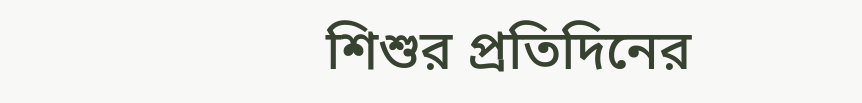শিশুর প্রতিদিনের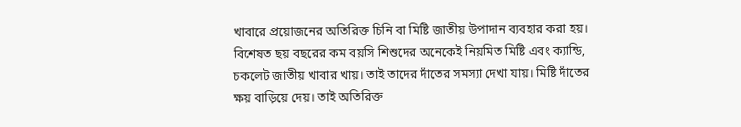খাবারে প্রয়োজনের অতিরিক্ত চিনি বা মিষ্টি জাতীয় উপাদান ব্যবহার করা হয়। বিশেষত ছয় বছরের কম বয়সি শিশুদের অনেকেই নিয়মিত মিষ্টি এবং ক্যান্ডি, চকলেট জাতীয় খাবার খায়। তাই তাদের দাঁতের সমস্যা দেখা যায়। মিষ্টি দাঁতের ক্ষয় বাড়িয়ে দেয়। তাই অতিরিক্ত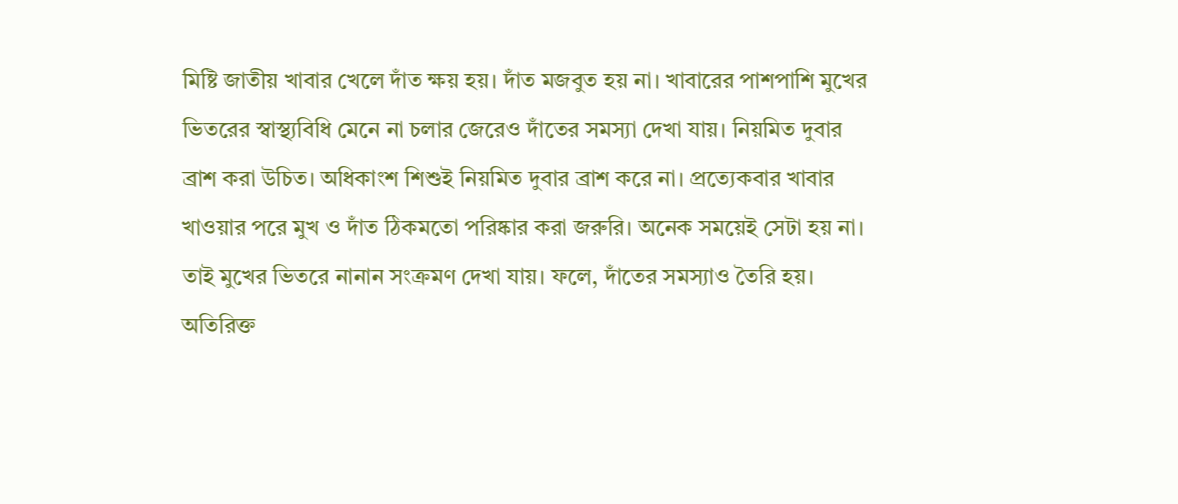মিষ্টি জাতীয় খাবার খেলে দাঁত ক্ষয় হয়। দাঁত মজবুত হয় না। খাবারের পাশপাশি মুখের ভিতরের স্বাস্থ্যবিধি মেনে না চলার জেরেও দাঁতের সমস্যা দেখা যায়। নিয়মিত দুবার ব্রাশ করা উচিত। অধিকাংশ শিশুই নিয়মিত দুবার ব্রাশ করে না।‌ প্রত্যেকবার খাবার খাওয়ার পরে মুখ ও দাঁত ঠিকমতো পরিষ্কার করা জরুরি। অনেক সময়েই সেটা হয় না। তাই মুখের ভিতরে নানান সংক্রমণ দেখা যায়। ফলে, দাঁতের সমস্যাও তৈরি হয়। অতিরিক্ত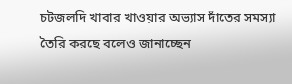চটজলদি খাবার খাওয়ার অভ্যাস দাঁতের সমস্যা তৈরি করছে বলেও জানাচ্ছেন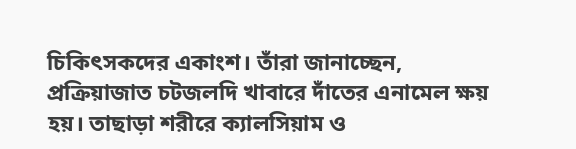চিকিৎসকদের একাংশ। তাঁরা জানাচ্ছেন, প্রক্রিয়াজাত চটজলদি খাবারে দাঁতের এনামেল ক্ষয় হয়। তাছাড়া শরীরে ক্যালসিয়াম ও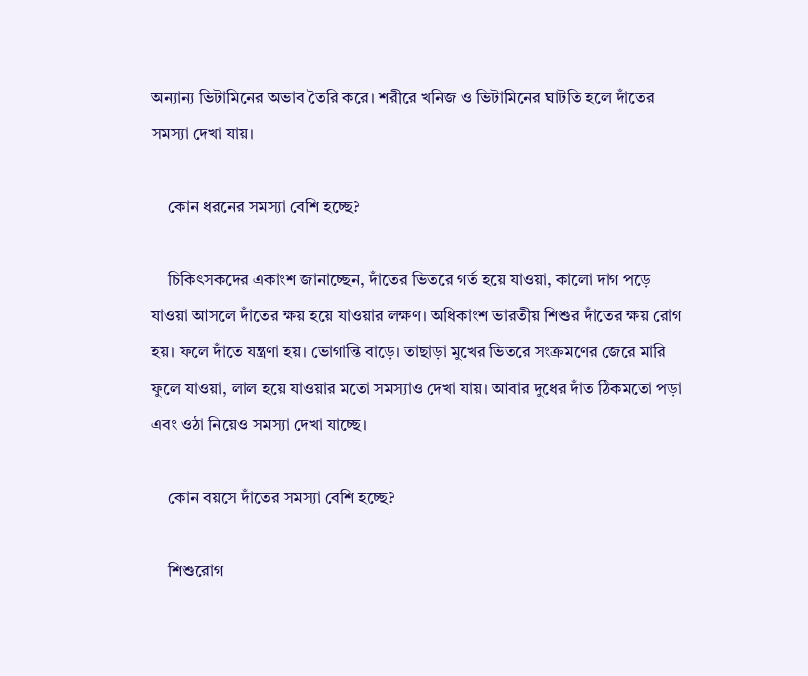অন্যান্য ভিটামিনের অভাব তৈরি করে। শরীরে খনিজ ও ভিটামিনের ঘাটতি হলে দাঁতের সমস্যা দেখা যায়।

    কোন ধরনের সমস্যা বেশি হচ্ছে?

    চিকিৎসকদের একাংশ জানাচ্ছেন, দাঁতের ভিতরে গর্ত হয়ে যাওয়া, কালো দাগ পড়ে যাওয়া আসলে দাঁতের ক্ষয় হয়ে যাওয়ার লক্ষণ। অধিকাংশ ভারতীয় শিশুর দাঁতের ক্ষয় রোগ হয়। ফলে দাঁতে যন্ত্রণা হয়। ভোগান্তি বাড়ে। তাছাড়া মুখের ভিতরে সংক্রমণের জেরে মারি ফুলে যাওয়া, লাল হয়ে যাওয়ার মতো সমস্যাও দেখা যায়। আবার দুধের দাঁত ঠিকমতো পড়া এবং ওঠা নিয়েও সমস্যা দেখা যাচ্ছে।

    কোন বয়সে দাঁতের সমস্যা বেশি হচ্ছে?

    শিশুরোগ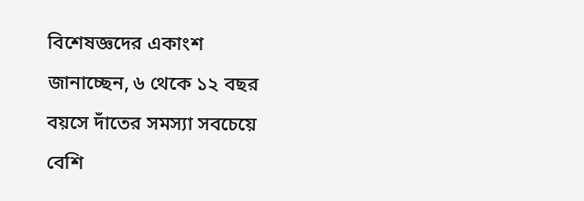বিশেষজ্ঞদের একাংশ জানাচ্ছেন, ৬ থেকে ১২ বছর বয়সে দাঁতের সমস্যা সবচেয়ে বেশি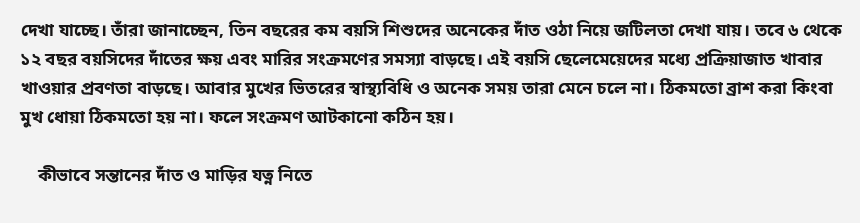দেখা যাচ্ছে। তাঁরা জানাচ্ছেন, তিন বছরের কম বয়সি শিশুদের অনেকের দাঁত ওঠা নিয়ে জটিলতা দেখা যায়। তবে ৬ থেকে ১২ বছর বয়সিদের দাঁতের ক্ষয় এবং মারির সংক্রমণের সমস্যা বাড়ছে। এই বয়সি ছেলেমেয়েদের মধ্যে প্রক্রিয়াজাত খাবার খাওয়ার প্রবণতা বাড়ছে। আবার মুখের ভিতরের স্বাস্থ্যবিধি ও অনেক সময় তারা মেনে চলে না।‌ ঠিকমতো ব্রাশ করা কিংবা মুখ ধোয়া ঠিকমতো হয় না।‌ ফলে সংক্রমণ আটকানো কঠিন হয়।

    কীভাবে সন্তানের দাঁত ও মাড়ির যত্ন নিতে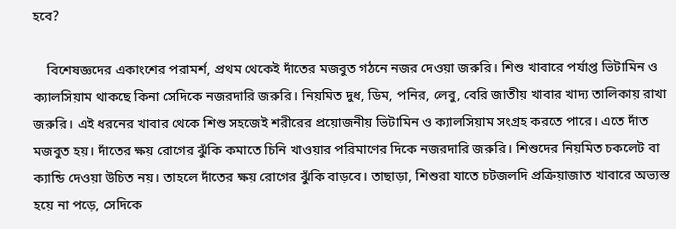হবে?

    বিশেষজ্ঞদের একাংশের পরামর্শ, প্রথম থেকেই দাঁতের মজবুত গঠনে নজর দেওয়া জরুরি। শিশু খাবারে পর্যাপ্ত ভিটামিন ও ক্যালসিয়াম থাকছে কিনা সেদিকে নজরদারি জরুরি। নিয়মিত দুধ, ডিম, পনির, লেবু, বেরি জাতীয় খাবার খাদ্য তালিকায় রাখা জরুরি। এই ধরনের খাবার থেকে শিশু সহজেই শরীরের প্রয়োজনীয় ভিটামিন ও ক্যালসিয়াম সংগ্রহ করতে পারে। এতে দাঁত মজবুত হয়। দাঁতের ক্ষয় রোগের ঝুঁকি কমাতে চিনি খাওয়ার পরিমাণের দিকে নজরদারি জরুরি। শিশুদের নিয়মিত চকলেট বা ক্যান্ডি দেওয়া উচিত নয়। তাহলে দাঁতের ক্ষয় রোগের ঝুঁকি বাড়বে। তাছাড়া, শিশুরা যাতে চটজলদি প্রক্রিয়াজাত খাবারে অভ্যস্ত হয়ে না পড়ে, সেদিকে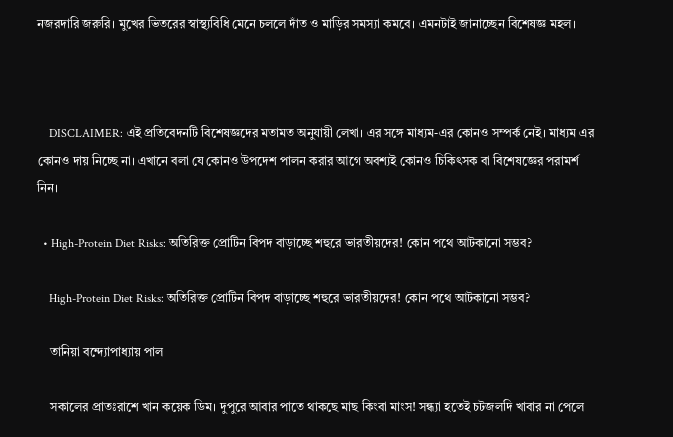নজরদারি জরুরি। মুখের ভিতরের স্বাস্থ্যবিধি মেনে চললে দাঁত ও মাড়ির সমস্যা কমবে। এমনটাই জানাচ্ছেন বিশেষজ্ঞ মহল।



    DISCLAIMER: এই প্রতিবেদনটি বিশেষজ্ঞদের মতামত অনুযায়ী লেখা। এর সঙ্গে মাধ্যম-এর কোনও সম্পর্ক নেই। মাধ্যম এর কোনও দায় নিচ্ছে না। এখানে বলা যে কোনও উপদেশ পালন করার আগে অবশ্যই কোনও চিকিৎসক বা বিশেষজ্ঞের পরামর্শ নিন।

  • High-Protein Diet Risks: অতিরিক্ত প্রোটিন বিপদ বাড়াচ্ছে শহুরে ভারতীয়দের! কোন পথে আটকানো সম্ভব?

    High-Protein Diet Risks: অতিরিক্ত প্রোটিন বিপদ বাড়াচ্ছে শহুরে ভারতীয়দের! কোন পথে আটকানো সম্ভব?

    তানিয়া বন্দ্যোপাধ্যায় পাল

    সকালের প্রাতঃরাশে খান কয়েক ডিম। দুপুরে আবার পাতে থাকছে মাছ কিংবা মাংস! সন্ধ্যা হতেই চটজলদি খাবার না পেলে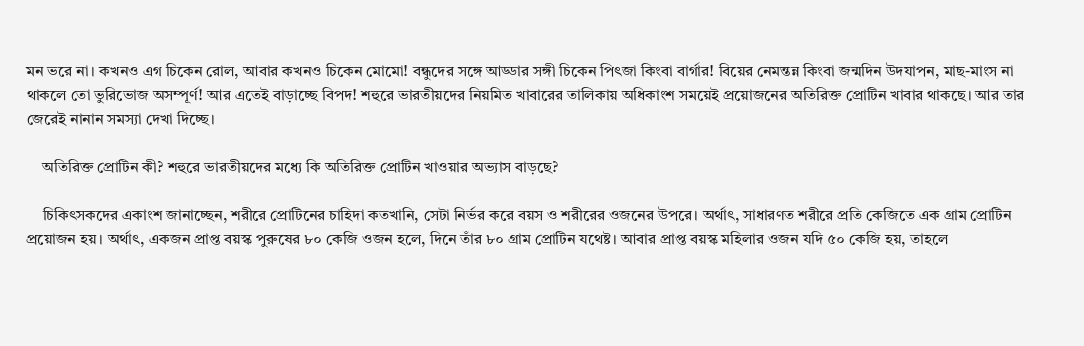মন ভরে না। কখনও এগ চিকেন রোল, আবার কখনও চিকেন মোমো! বন্ধুদের সঙ্গে আড্ডার সঙ্গী চিকেন পিৎজা কিংবা বার্গার! বিয়ের নেমন্তন্ন কিংবা জন্মদিন উদযাপন, মাছ-মাংস না থাকলে তো ভুরিভোজ অসম্পূর্ণ! আর এতেই বাড়াচ্ছে বিপদ! শহুরে ভারতীয়দের নিয়মিত খাবারের তালিকায় অধিকাংশ সময়েই প্রয়োজনের অতিরিক্ত প্রোটিন খাবার থাকছে। আর তার জেরেই নানান সমস্যা দেখা দিচ্ছে।

    অতিরিক্ত প্রোটিন কী? শহুরে ভারতীয়দের মধ্যে কি অতিরিক্ত প্রোটিন খাওয়ার অভ্যাস বাড়ছে?

    চিকিৎসকদের একাংশ জানাচ্ছেন, শরীরে প্রোটিনের চাহিদা কতখানি, সেটা নির্ভর করে বয়স ও শরীরের ওজনের উপরে। অর্থাৎ, সাধারণত শরীরে প্রতি কেজিতে এক গ্রাম প্রোটিন প্রয়োজন হয়। অর্থাৎ, একজন প্রাপ্ত বয়স্ক পুরুষের ৮০ কেজি ওজন হলে, দিনে তাঁর ৮০ গ্রাম প্রোটিন যথেষ্ট। আবার প্রাপ্ত বয়স্ক মহিলার ওজন যদি ৫০ কেজি হয়, তাহলে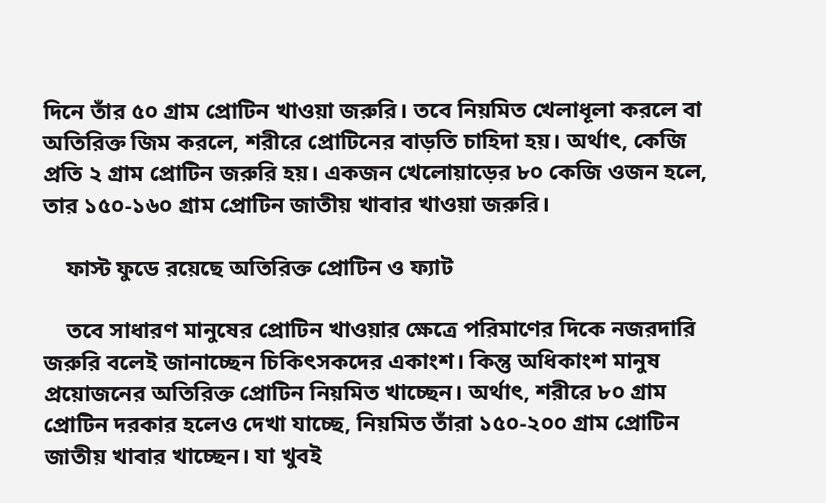দিনে তাঁর ৫০ গ্রাম প্রোটিন খাওয়া জরুরি। তবে নিয়মিত খেলাধূলা করলে বা অতিরিক্ত জিম করলে, শরীরে প্রোটিনের বাড়তি চাহিদা হয়। অর্থাৎ, কেজি প্রতি ২ গ্রাম প্রোটিন জরুরি হয়। একজন খেলোয়াড়ের ৮০ কেজি ওজন হলে, তার ১৫০-১৬০ গ্রাম প্রোটিন জাতীয় খাবার খাওয়া জরুরি।

    ফাস্ট ফুডে রয়েছে অতিরিক্ত প্রোটিন ও ফ্যাট

    তবে সাধারণ মানুষের প্রোটিন খাওয়ার ক্ষেত্রে পরিমাণের দিকে নজরদারি জরুরি বলেই জানাচ্ছেন চিকিৎসকদের একাংশ। কিন্তু অধিকাংশ মানুষ প্রয়োজনের অতিরিক্ত প্রোটিন নিয়মিত খাচ্ছেন। অর্থাৎ, শরীরে ৮০ গ্রাম প্রোটিন দরকার হলেও দেখা যাচ্ছে, নিয়মিত তাঁরা ১৫০-২০০ গ্রাম প্রোটিন জাতীয় খাবার খাচ্ছেন। যা খুবই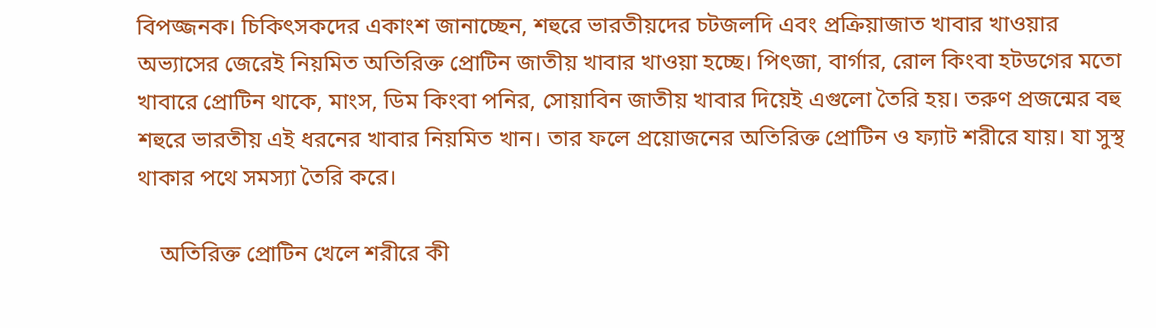বিপজ্জনক। চিকিৎসকদের একাংশ জানাচ্ছেন, শহুরে ভারতীয়দের চটজলদি এবং প্রক্রিয়াজাত খাবার খাওয়ার অভ্যাসের জেরেই নিয়মিত অতিরিক্ত প্রোটিন জাতীয় খাবার খাওয়া হচ্ছে। পিৎজা, বার্গার, রোল কিংবা হটডগের মতো খাবারে প্রোটিন থাকে, মাংস, ডিম কিংবা পনির, সোয়াবিন জাতীয় খাবার দিয়েই এগুলো তৈরি হয়। তরুণ প্রজন্মের বহু শহুরে ভারতীয় এই ধরনের খাবার নিয়মিত খান। তার ফলে প্রয়োজনের অতিরিক্ত প্রোটিন ও ফ্যাট শরীরে যায়। যা সুস্থ থাকার পথে সমস্যা তৈরি করে।

    অতিরিক্ত প্রোটিন খেলে শরীরে কী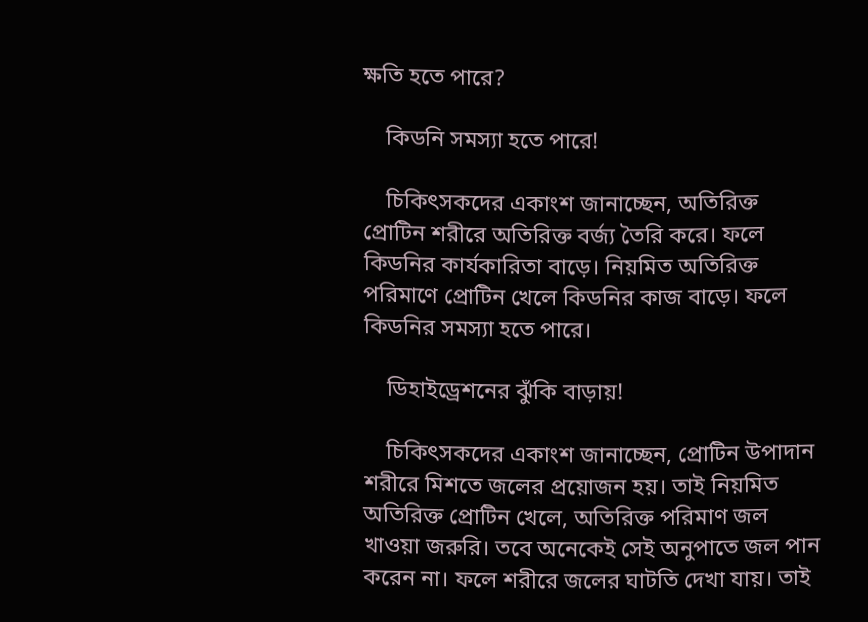ক্ষতি হতে পারে?

    কিডনি সমস্যা হতে পারে!

    চিকিৎসকদের একাংশ জানাচ্ছেন, অতিরিক্ত প্রোটিন শরীরে অতিরিক্ত বর্জ্য তৈরি করে। ফলে কিডনির কার্যকারিতা বাড়ে। নিয়মিত অতিরিক্ত পরিমাণে প্রোটিন খেলে কিডনির কাজ বাড়ে। ফলে কিডনির সমস্যা হতে পারে।

    ডিহাইড্রেশনের ঝুঁকি বাড়ায়!

    চিকিৎসকদের একাংশ জানাচ্ছেন, প্রোটিন উপাদান শরীরে মিশতে জলের প্রয়োজন হয়। তাই নিয়মিত অতিরিক্ত প্রোটিন খেলে, অতিরিক্ত পরিমাণ জল খাওয়া জরুরি। তবে অনেকেই সেই অনুপাতে জল পান করেন না। ফলে শরীরে জলের ঘাটতি দেখা যায়। তাই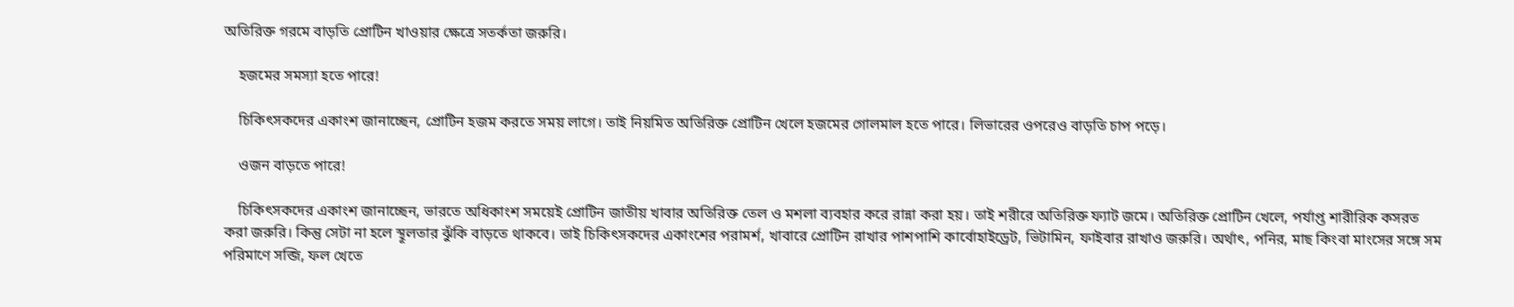অতিরিক্ত গরমে বাড়তি প্রোটিন খাওয়ার ক্ষেত্রে সতর্কতা জরুরি।

    হজমের সমস্যা হতে পারে!

    চিকিৎসকদের একাংশ জানাচ্ছেন, প্রোটিন হজম করতে সময় লাগে। তাই নিয়মিত অতিরিক্ত প্রোটিন খেলে হজমের গোলমাল হতে পারে। লিভারের ওপরেও বাড়তি চাপ পড়ে।

    ওজন‌ বাড়তে পারে!

    চিকিৎসকদের একাংশ জানাচ্ছেন, ভারতে অধিকাংশ সময়েই প্রোটিন জাতীয় খাবার অতিরিক্ত তেল ও মশলা ব্যবহার করে রান্না করা হয়। তাই শরীরে অতিরিক্ত ফ্যাট জমে। অতিরিক্ত প্রোটিন খেলে, পর্যাপ্ত শারীরিক কসরত করা জরুরি। কিন্তু সেটা না হলে স্থূলতার ঝুঁকি বাড়তে থাকবে। তাই চিকিৎসকদের একাংশের পরামর্শ, খাবারে প্রোটিন রাখার পাশপাশি কার্বোহাইড্রেট, ভিটামিন, ফাইবার রাখাও জরুরি। অর্থাৎ, পনির, মাছ কিংবা মাংসের সঙ্গে সম পরিমাণে সব্জি, ফল খেতে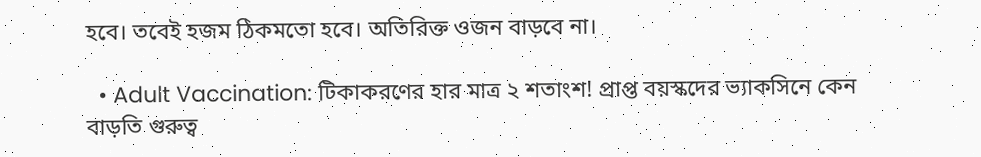হবে। তবেই হজম ঠিকমতো হবে। অতিরিক্ত ওজন বাড়বে না।

  • Adult Vaccination: টিকাকরণের হার মাত্র ২ শতাংশ! প্রাপ্ত বয়স্কদের ভ্যাকসিনে কেন বাড়তি গুরুত্ব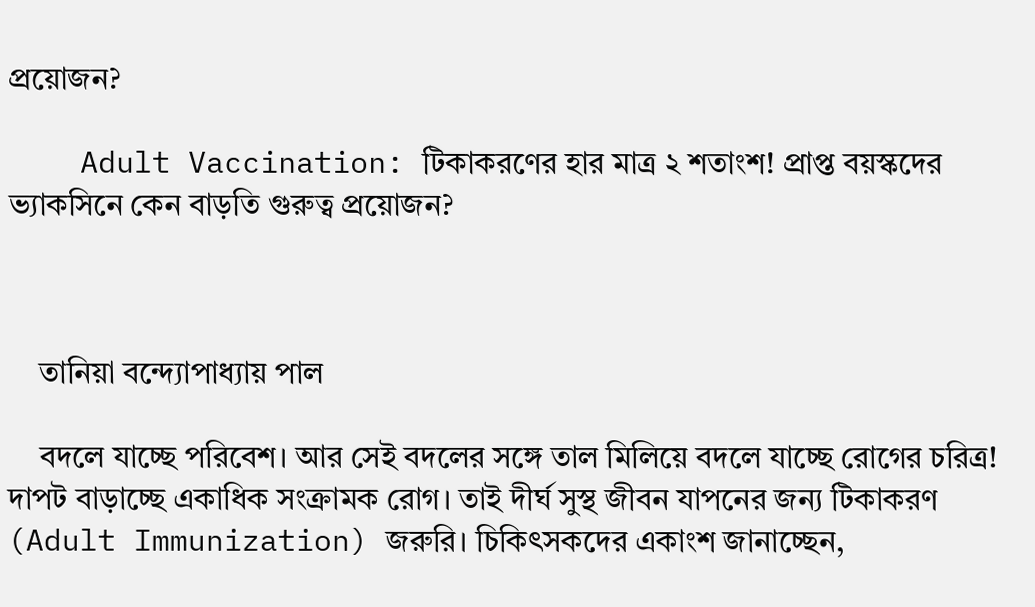প্রয়োজন?

    Adult Vaccination: টিকাকরণের হার মাত্র ২ শতাংশ! প্রাপ্ত বয়স্কদের ভ্যাকসিনে কেন বাড়তি গুরুত্ব প্রয়োজন?



    তানিয়া বন্দ্যোপাধ্যায় পাল

    বদলে যাচ্ছে পরিবেশ। আর সেই বদলের সঙ্গে তাল মিলিয়ে বদলে যাচ্ছে রোগের চরিত্র! দাপট বাড়াচ্ছে একাধিক সংক্রামক রোগ। তাই দীর্ঘ সুস্থ জীবন যাপনের জন্য টিকাকরণ (Adult Immunization) জরুরি। চিকিৎসকদের একাংশ জানাচ্ছেন,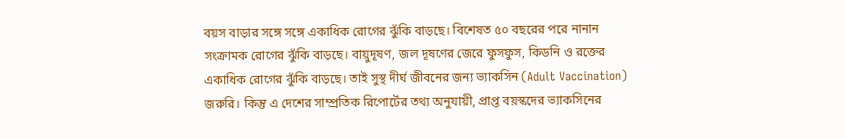বয়স বাড়ার সঙ্গে সঙ্গে একাধিক রোগের ঝুঁকি বাড়ছে। বিশেষত ৫০ বছরের পরে নানান সংক্রামক রোগের ঝুঁকি বাড়ছে। বায়ুদূষণ, জল দূষণের জেরে ফুসফুস, কিডনি ও রক্তের একাধিক রোগের ঝুঁকি বাড়ছে। তাই সুস্থ দীর্ঘ জীবনের জন্য ভ্যাকসিন (Adult Vaccination) জরুরি। কিন্তু এ দেশের সাম্প্রতিক রিপোর্টের তথ্য অনুযায়ী, প্রাপ্ত বয়স্কদের ভ্যাকসিনের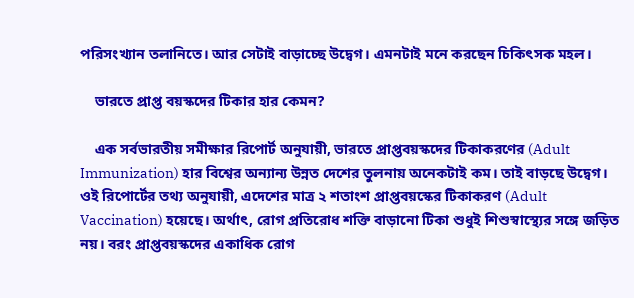পরিসংখ্যান তলানিতে। আর সেটাই বাড়াচ্ছে উদ্বেগ। এমনটাই মনে করছেন চিকিৎসক মহল।

    ভারতে প্রাপ্ত বয়স্কদের টিকার হার কেমন?

    এক সর্বভারতীয় সমীক্ষার রিপোর্ট অনুযায়ী, ভারতে প্রাপ্তবয়স্কদের টিকাকরণের (Adult Immunization) হার বিশ্বের অন্যান্য উন্নত দেশের তুলনায় অনেকটাই কম। তাই বাড়ছে উদ্বেগ। ওই রিপোর্টের তথ্য অনুযায়ী, এদেশের মাত্র ২ শতাংশ প্রাপ্তবয়স্কের টিকাকরণ (Adult Vaccination) হয়েছে। অর্থাৎ, রোগ প্রতিরোধ শক্তি বাড়ানো টিকা শুধুই শিশুস্বাস্থ্যের সঙ্গে জড়িত নয়। বরং প্রাপ্তবয়স্কদের একাধিক রোগ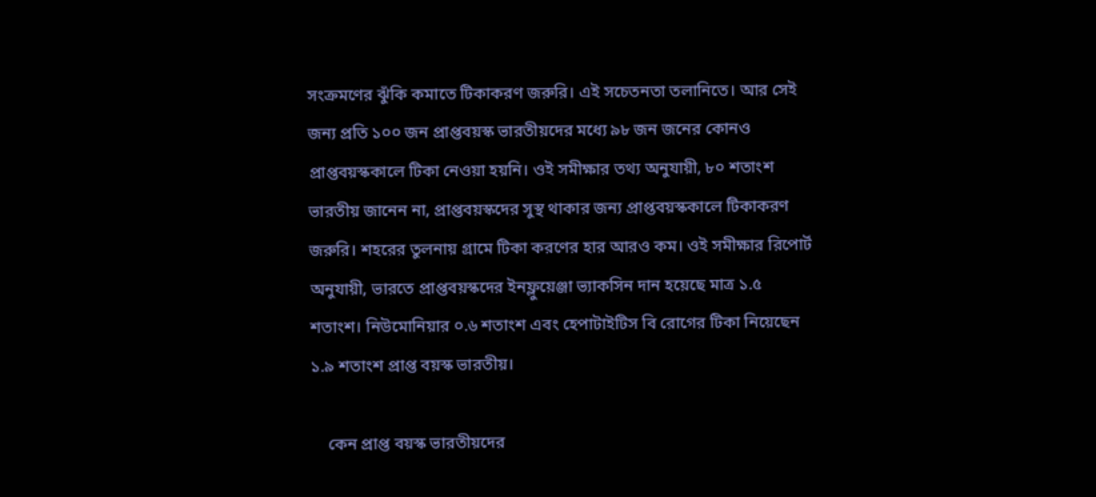সংক্রমণের ঝুঁকি কমাতে টিকাকরণ জরুরি। এই সচেতনতা তলানিতে। আর সেই জন্য প্রতি ১০০ জন প্রাপ্তবয়স্ক ভারতীয়দের মধ্যে ৯৮ জন জনের কোনও প্রাপ্তবয়স্ককালে টিকা নেওয়া হয়নি। ওই সমীক্ষার তথ্য অনুযায়ী, ৮০ শতাংশ ভারতীয় জানেন না, প্রাপ্তবয়স্কদের সুস্থ থাকার জন্য প্রাপ্তবয়স্ককালে টিকাকরণ জরুরি। শহরের তুলনায় গ্রামে টিকা করণের হার আরও কম। ওই সমীক্ষার রিপোর্ট অনুযায়ী, ভারতে প্রাপ্তবয়স্কদের ইনফ্লুয়েঞ্জা ভ্যাকসিন দান হয়েছে মাত্র ১.৫ শতাংশ। নিউমোনিয়ার ০.৬ শতাংশ এবং হেপাটাইটিস বি রোগের টিকা নিয়েছেন ১.৯ শতাংশ প্রাপ্ত বয়স্ক ভারতীয়।

    কেন প্রাপ্ত বয়স্ক ভারতীয়দের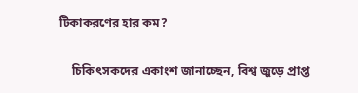টিকাকরণের হার কম?

    চিকিৎসকদের একাংশ জানাচ্ছেন, বিশ্ব জুড়ে প্রাপ্ত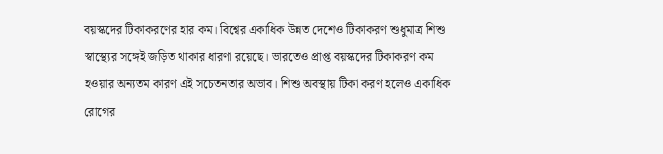বয়স্কদের টিকাকরণের হার কম। বিশ্বের একাধিক উন্নত দেশেও টিকাকরণ শুধুমাত্র শিশু স্বাস্থ্যের সঙ্গেই জড়িত থাকার ধারণা রয়েছে। ভারতেও প্রাপ্ত বয়স্কদের টিকাকরণ কম হওয়ার অন্যতম কারণ এই সচেতনতার অভাব। শিশু অবস্থায় টিকা করণ হলেও একাধিক রোগের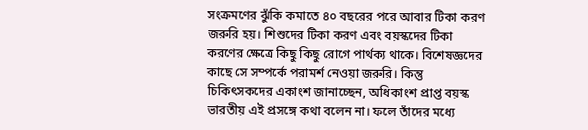সংক্রমণের ঝুঁকি কমাতে ৪০ বছরের পরে আবার টিকা করণ জরুরি হয়। শিশুদের টিকা করণ এবং বয়স্কদের টিকা করণের ক্ষেত্রে কিছু কিছু রোগে পার্থক্য থাকে। বিশেষজ্ঞদের কাছে সে সম্পর্কে পরামর্শ নেওয়া জরুরি। কিন্তু চিকিৎসকদের একাংশ জানাচ্ছেন, অধিকাংশ প্রাপ্ত বয়স্ক ভারতীয় এই প্রসঙ্গে কথা বলেন না। ফলে তাঁদের মধ্যে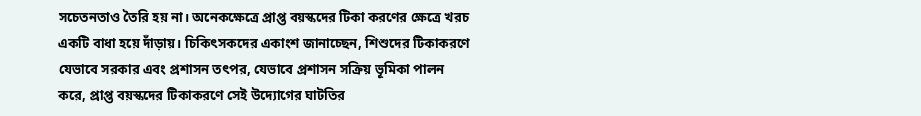সচেতনতাও তৈরি হয় না। অনেকক্ষেত্রে প্রাপ্ত বয়স্কদের টিকা করণের ক্ষেত্রে খরচ একটি বাধা হয়ে দাঁড়ায়। চিকিৎসকদের একাংশ জানাচ্ছেন, শিশুদের টিকাকরণে যেভাবে সরকার এবং প্রশাসন তৎপর, যেভাবে প্রশাসন সক্রিয় ভূমিকা পালন করে, প্রাপ্ত বয়স্কদের টিকাকরণে সেই উদ্যোগের ঘাটতির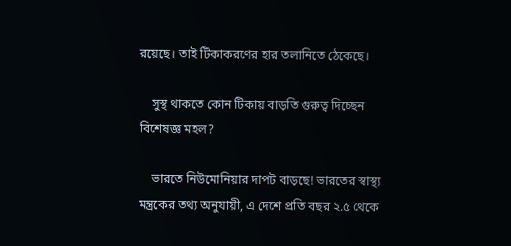রয়েছে। তাই টিকাকরণের হার তলানিতে ঠেকেছে।

    সুস্থ থাকতে কোন টিকায় বাড়তি গুরুত্ব দিচ্ছেন বিশেষজ্ঞ মহল?

    ভারতে নিউমোনিয়ার দাপট বাড়ছে! ভারতের স্বাস্থ্য মন্ত্রকের তথ্য অনুযায়ী, এ দেশে প্রতি বছর ২.৫ থেকে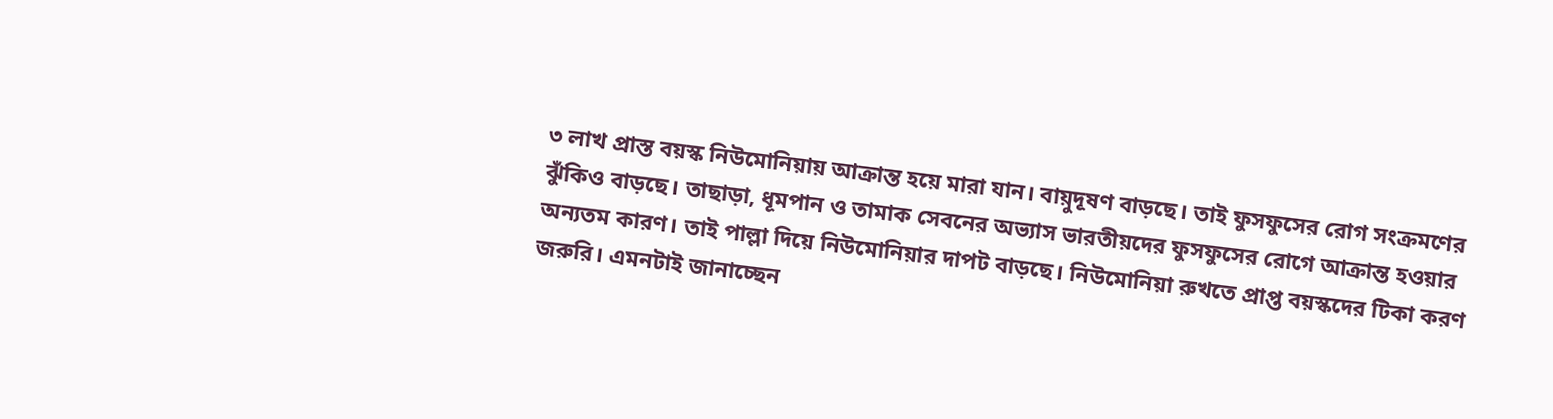৩ লাখ প্রাস্ত বয়স্ক নিউমোনিয়ায় আক্রান্ত হয়ে মারা যান। বায়ুদূষণ বাড়ছে। তাই ফুসফুসের রোগ সংক্রমণের ঝুঁকিও বাড়ছে। তাছাড়া, ধূমপান ও তামাক সেবনের অভ্যাস ভারতীয়দের ফুসফুসের রোগে আক্রান্ত হওয়ার অন্যতম কারণ। তাই পাল্লা দিয়ে নিউমোনিয়ার দাপট বাড়ছে। নিউমোনিয়া রুখতে প্রাপ্ত বয়স্কদের টিকা করণ জরুরি। এমনটাই জানাচ্ছেন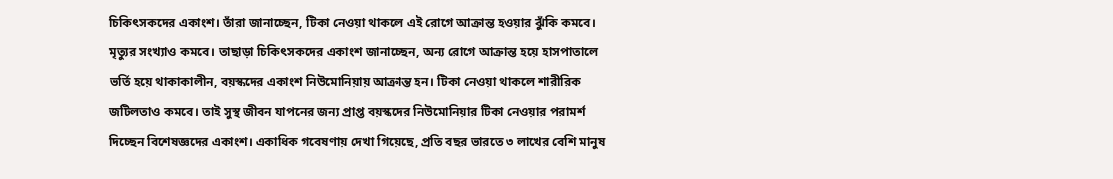চিকিৎসকদের একাংশ।‌ তাঁরা জানাচ্ছেন, টিকা নেওয়া থাকলে এই রোগে আক্রান্ত হওয়ার ঝুঁকি কমবে। মৃত্যুর সংখ্যাও কমবে। তাছাড়া চিকিৎসকদের একাংশ জানাচ্ছেন, অন্য রোগে আক্রান্ত হয়ে হাসপাতালে ভর্তি হয়ে থাকাকালীন, বয়স্কদের একাংশ নিউমোনিয়ায় আক্রান্ত হন। টিকা নেওয়া থাকলে শারীরিক জটিলতাও কমবে। তাই সুস্থ জীবন যাপনের জন্য প্রাপ্ত বয়স্কদের নিউমোনিয়ার টিকা নেওয়ার পরামর্শ দিচ্ছেন বিশেষজ্ঞদের একাংশ। একাধিক গবেষণায় দেখা গিয়েছে, প্রতি বছর ভারতে ৩ লাখের বেশি মানুষ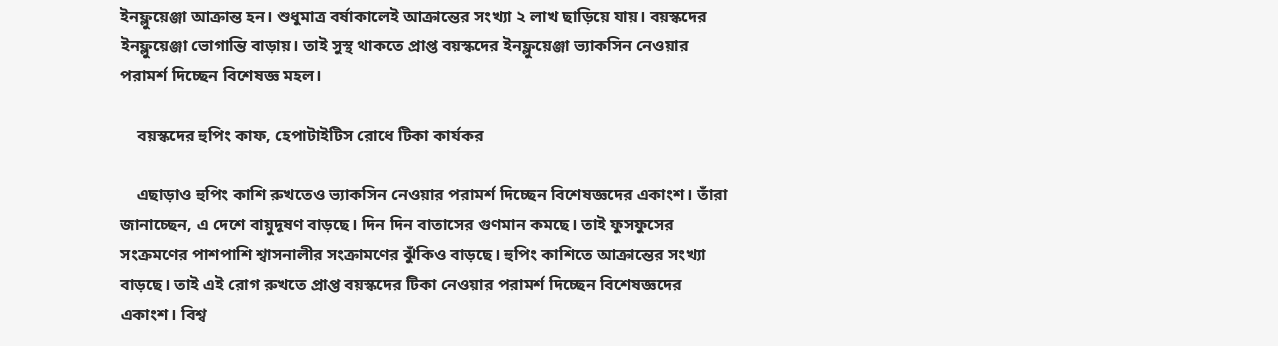ইনফ্লুয়েঞ্জা আক্রান্ত হন। শুধুমাত্র বর্ষাকালেই আক্রান্তের সংখ্যা ২ লাখ ছাড়িয়ে যায়। বয়স্কদের ইনফ্লুয়েঞ্জা ভোগান্তি বাড়ায়। তাই সুস্থ থাকতে প্রাপ্ত বয়স্কদের ইনফ্লুয়েঞ্জা ভ্যাকসিন নেওয়ার পরামর্শ দিচ্ছেন বিশেষজ্ঞ মহল।

    বয়স্কদের হুপিং কাফ, হেপাটাইটিস রোধে টিকা কার্যকর

    এছাড়াও হুপিং কাশি রুখতেও ভ্যাকসিন নেওয়ার পরামর্শ দিচ্ছেন বিশেষজ্ঞদের একাংশ। তাঁরা জানাচ্ছেন, এ দেশে বায়ুদূষণ বাড়ছে। দিন দিন বাতাসের গুণমান কমছে। তাই ফুসফুসের সংক্রমণের পাশপাশি শ্বাসনালীর সংক্রামণের ঝুঁকিও বাড়ছে। হুপিং কাশিতে আক্রান্তের সংখ্যা বাড়ছে। তাই এই রোগ রুখতে প্রাপ্ত বয়স্কদের টিকা নেওয়ার পরামর্শ দিচ্ছেন বিশেষজ্ঞদের একাংশ। বিশ্ব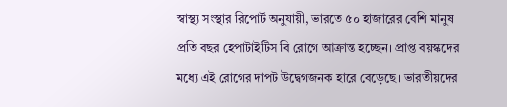স্বাস্থ্য সংস্থার রিপোর্ট অনুযায়ী, ভারতে ৫০ হাজারের বেশি মানুষ প্রতি বছর হেপাটাইটিস বি রোগে আক্রান্ত হচ্ছেন। প্রাপ্ত বয়স্কদের মধ্যে এই রোগের দাপট উদ্বেগজনক হারে বেড়েছে। ভারতীয়দের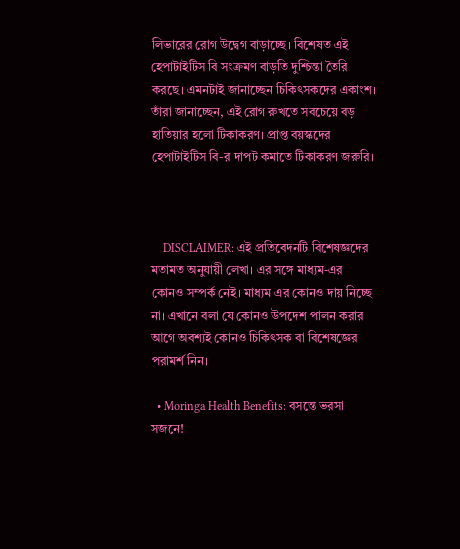লিভারের রোগ উদ্বেগ বাড়াচ্ছে। বিশেষত এই হেপাটাইটিস বি সংক্রমণ বাড়তি দুশ্চিন্তা তৈরি করছে। এমনটাই জানাচ্ছেন চিকিৎসকদের একাংশ। তাঁরা জানাচ্ছেন, এই রোগ রুখতে সবচেয়ে বড় হাতিয়ার হলো টিকাকরণ। প্রাপ্ত বয়স্কদের হেপাটাইটিস বি-র দাপট কমাতে টিকাকরণ জরুরি।



    DISCLAIMER: এই প্রতিবেদনটি বিশেষজ্ঞদের মতামত অনুযায়ী লেখা। এর সঙ্গে মাধ্যম-এর কোনও সম্পর্ক নেই। মাধ্যম এর কোনও দায় নিচ্ছে না। এখানে বলা যে কোনও উপদেশ পালন করার আগে অবশ্যই কোনও চিকিৎসক বা বিশেষজ্ঞের পরামর্শ নিন।

  • Moringa Health Benefits: বসন্তে ভরসা সজনে!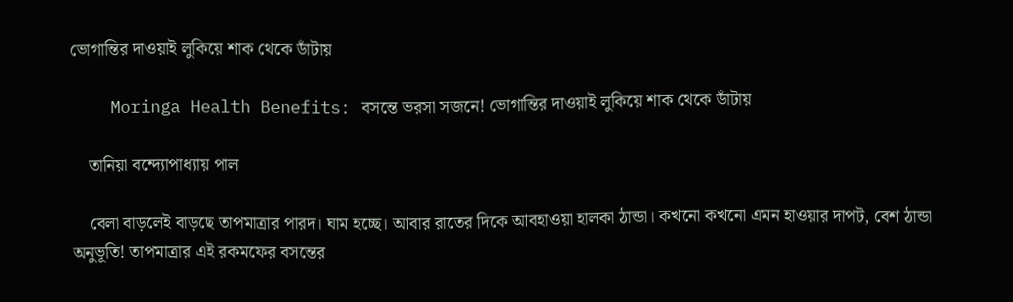ভোগান্তির দাওয়াই লুকিয়ে শাক থেকে ডাঁটায়

    Moringa Health Benefits: বসন্তে ভরসা সজনে! ভোগান্তির দাওয়াই লুকিয়ে শাক থেকে ডাঁটায়

    তানিয়া বন্দ্যোপাধ্যায় পাল

    বেলা বাড়লেই বাড়ছে তাপমাত্রার পারদ। ঘাম হচ্ছে। আবার রাতের দিকে আবহাওয়া হালকা ঠান্ডা। কখনো কখনো এমন হাওয়ার দাপট, বেশ ঠান্ডা অনুভূতি! তাপমাত্রার এই রকমফের বসন্তের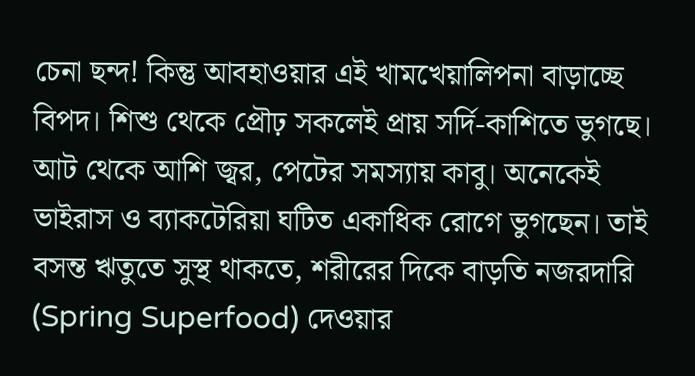চেনা ছন্দ! কিন্তু আবহাওয়ার এই খামখেয়ালিপনা বাড়াচ্ছে বিপদ। শিশু থেকে প্রৌঢ় সকলেই প্রায় সর্দি-কাশিতে ভুগছে। আট থেকে আশি জ্বর, পেটের সমস্যায় কাবু। অনেকেই ভাইরাস ও ব্যাকটেরিয়া ঘটিত একাধিক রোগে ভুগছেন। তাই বসন্ত ঋতুতে সুস্থ থাকতে, শরীরের দিকে বাড়তি নজরদারি (Spring Superfood) দেওয়ার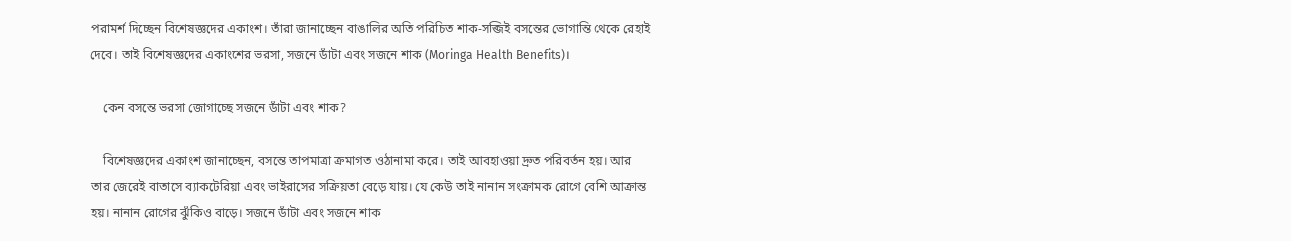পরামর্শ দিচ্ছেন বিশেষজ্ঞদের একাংশ। তাঁরা জানাচ্ছেন বাঙালির অতি পরিচিত শাক-সব্জিই বসন্তের ভোগান্তি থেকে রেহাই দেবে। তাই বিশেষজ্ঞদের একাংশের ভরসা, সজনে ডাঁটা এবং সজনে শাক (Moringa Health Benefits)।

    কেন বসন্তে ভরসা জোগাচ্ছে সজনে ডাঁটা এবং শাক?

    বিশেষজ্ঞদের একাংশ জানাচ্ছেন, বসন্তে তাপমাত্রা ক্রমাগত ওঠানামা করে। তাই আবহাওয়া দ্রুত পরিবর্তন হয়। আর তার জেরেই বাতাসে ব্যাকটেরিয়া এবং ভাইরাসের সক্রিয়তা বেড়ে যায়। যে কেউ তাই নানান সংক্রামক রোগে বেশি আক্রান্ত হয়। নানান রোগের ঝুঁকিও বাড়ে। সজনে ডাঁটা এবং সজনে শাক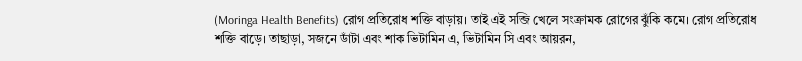(Moringa Health Benefits) রোগ প্রতিরোধ শক্তি বাড়ায়। তাই এই সব্জি খেলে সংক্রামক রোগের ঝুঁকি কমে। রোগ প্রতিরোধ শক্তি বাড়ে। তাছাড়া, সজনে ডাঁটা এবং শাক ভিটামিন এ, ভিটামিন সি এবং আয়রন,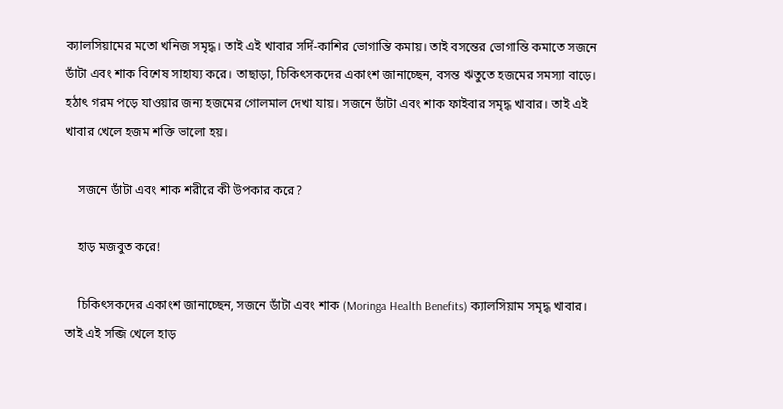ক্যালসিয়ামের মতো খনিজ সমৃদ্ধ। তাই এই খাবার সর্দি-কাশির ভোগান্তি কমায়‌। তাই বসন্তের ভোগান্তি কমাতে সজনে ডাঁটা এবং শাক বিশেষ সাহায্য করে। তাছাড়া, চিকিৎসকদের একাংশ জানাচ্ছেন, বসন্ত ঋতুতে হজমের সমস্যা বাড়ে। হঠাৎ গরম পড়ে যাওয়ার জন্য হজমের গোলমাল দেখা যায়। সজনে ডাঁটা এবং শাক ফাইবার সমৃদ্ধ খাবার। তাই এই খাবার খেলে হজম শক্তি ভালো হয়‌।

    সজনে ডাঁটা এবং শাক শরীরে কী উপকার করে?

    হাড় মজবুত করে!

    চিকিৎসকদের একাংশ জানাচ্ছেন, সজনে ডাঁটা এবং শাক (Moringa Health Benefits) ক্যালসিয়াম সমৃদ্ধ খাবার। তাই এই সব্জি খেলে হাড়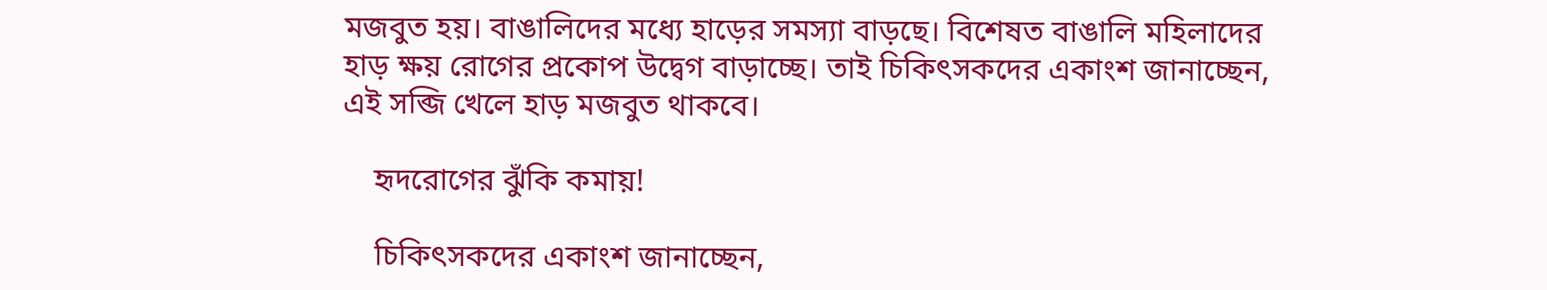মজবুত হয়। বাঙালিদের মধ্যে হাড়ের সমস্যা বাড়ছে। বিশেষত বাঙালি মহিলাদের হাড় ক্ষয় রোগের প্রকোপ উদ্বেগ বাড়াচ্ছে। তাই চিকিৎসকদের একাংশ জানাচ্ছেন, এই সব্জি খেলে হাড় মজবুত থাকবে।

    হৃদরোগের ঝুঁকি কমায়!

    চিকিৎসকদের একাংশ জানাচ্ছেন,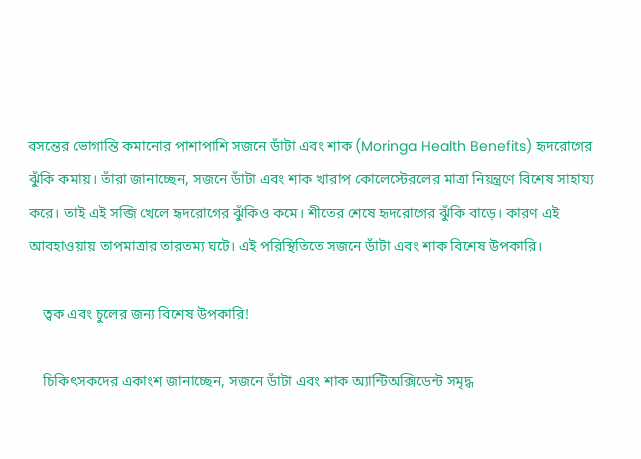বসন্তের ভোগান্তি কমানোর পাশাপাশি সজনে ডাঁটা এবং শাক (Moringa Health Benefits) হৃদরোগের ঝুঁকি কমায়। তাঁরা জানাচ্ছেন, সজনে ডাঁটা এবং শাক খারাপ কোলেস্টেরলের মাত্রা নিয়ন্ত্রণে বিশেষ সাহায্য করে। তাই এই সব্জি খেলে হৃদরোগের ঝুঁকিও কমে। শীতের শেষে হৃদরোগের ঝুঁকি বাড়ে। কারণ এই আবহাওয়ায় তাপমাত্রার তারতম্য ঘটে। এই পরিস্থিতিতে সজনে ডাঁটা এবং শাক বিশেষ উপকারি।

    ত্বক এবং চুলের জন্য বিশেষ উপকারি!

    চিকিৎসকদের একাংশ জানাচ্ছেন, সজনে ডাঁটা এবং শাক অ্যান্টিঅক্সিডেন্ট সমৃদ্ধ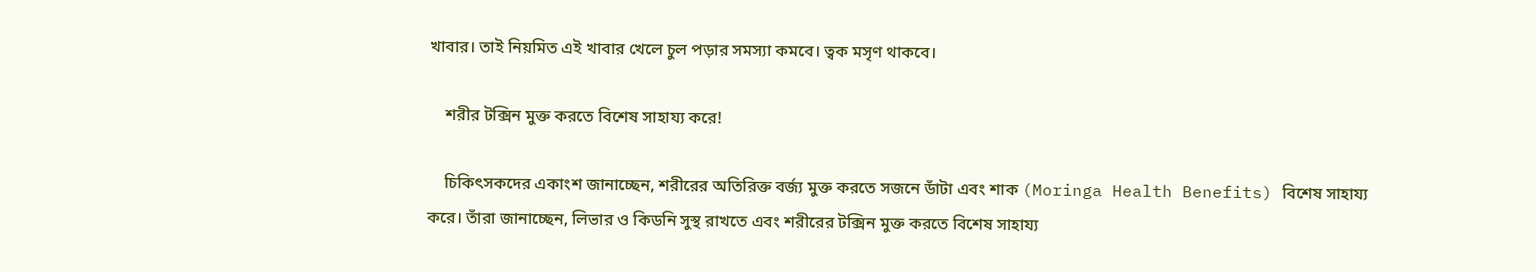খাবার। তাই নিয়মিত এই খাবার খেলে চুল পড়ার সমস্যা কমবে। ত্বক মসৃণ থাকবে।

    শরীর টক্সিন মুক্ত করতে বিশেষ সাহায্য করে!

    চিকিৎসকদের একাংশ জানাচ্ছেন, শরীরের অতিরিক্ত বর্জ্য মুক্ত করতে সজনে ডাঁটা এবং শাক (Moringa Health Benefits) বিশেষ সাহায্য করে। তাঁরা জানাচ্ছেন, লিভার ও কিডনি সুস্থ রাখতে এবং শরীরের টক্সিন মুক্ত করতে বিশেষ সাহায্য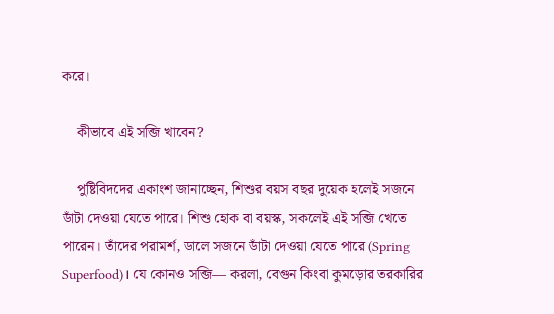করে।

    কীভাবে এই সব্জি খাবেন?

    পুষ্টিবিদদের একাংশ জানাচ্ছেন, শিশুর বয়স বছর দুয়েক হলেই সজনে ডাঁটা দেওয়া যেতে পারে। শিশু হোক বা বয়স্ক, সকলেই এই সব্জি খেতে পারেন। তাঁদের পরামর্শ, ডালে সজনে ডাঁটা দেওয়া যেতে পারে (Spring Superfood)। যে কোনও সব্জি— করলা, বেগুন কিংবা কুমড়োর তরকারির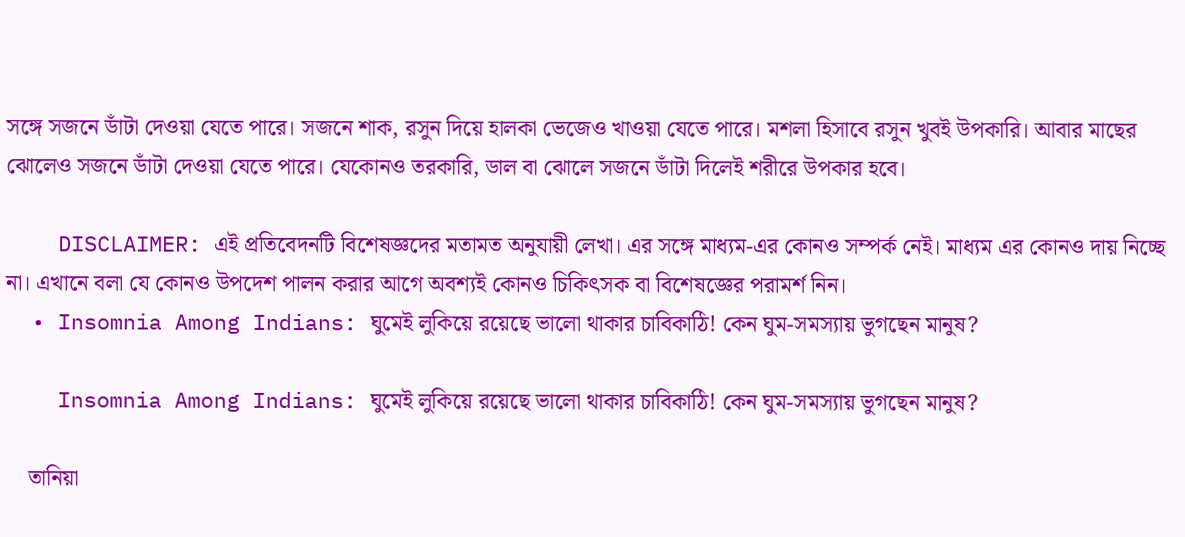সঙ্গে সজনে ডাঁটা দেওয়া যেতে পারে। সজনে শাক, রসুন দিয়ে হালকা ভেজেও খাওয়া যেতে পারে। মশলা হিসাবে রসুন খুবই উপকারি। আবার মাছের ঝোলেও সজনে ডাঁটা দেওয়া যেতে পারে। যেকোনও তরকারি, ডাল বা ঝোলে সজনে ডাঁটা দিলেই শরীরে উপকার হবে।

    DISCLAIMER: এই প্রতিবেদনটি বিশেষজ্ঞদের মতামত অনুযায়ী লেখা। এর সঙ্গে মাধ্যম-এর কোনও সম্পর্ক নেই। মাধ্যম এর কোনও দায় নিচ্ছে না। এখানে বলা যে কোনও উপদেশ পালন করার আগে অবশ্যই কোনও চিকিৎসক বা বিশেষজ্ঞের পরামর্শ নিন।
  • Insomnia Among Indians: ঘুমেই লুকিয়ে রয়েছে ভালো থাকার চাবিকাঠি! কেন ঘুম-সমস্যায় ভুগছেন মানুষ?

    Insomnia Among Indians: ঘুমেই লুকিয়ে রয়েছে ভালো থাকার চাবিকাঠি! কেন ঘুম-সমস্যায় ভুগছেন মানুষ?

    তানিয়া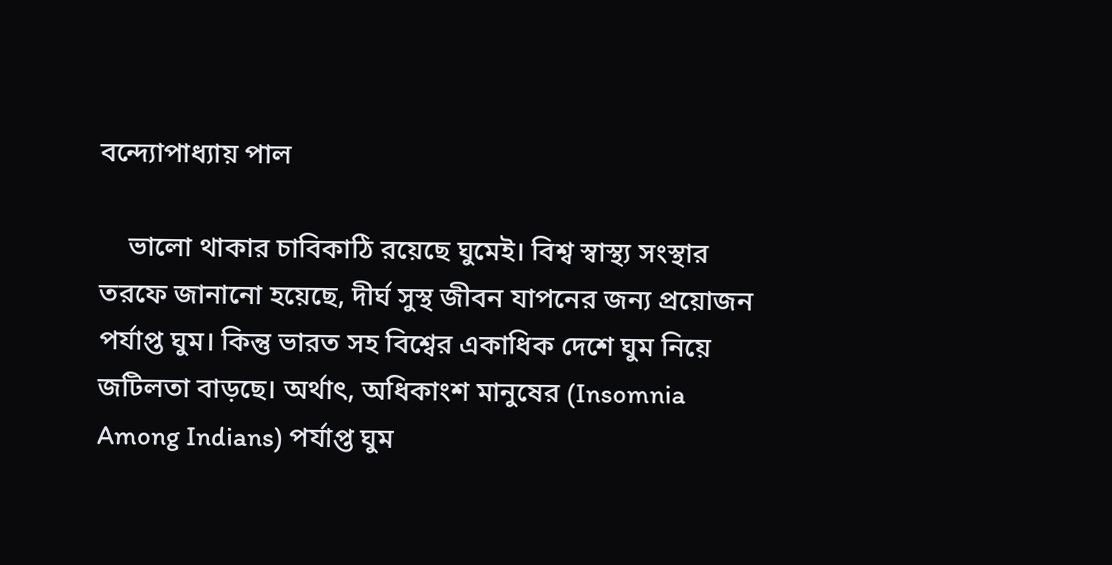বন্দ্যোপাধ্যায় পাল

    ভালো থাকার চাবিকাঠি রয়েছে ঘুমেই। বিশ্ব স্বাস্থ্য সংস্থার তরফে জানানো হয়েছে, দীর্ঘ সুস্থ জীবন যাপনের জন্য প্রয়োজন পর্যাপ্ত ঘুম। কিন্তু ভারত সহ বিশ্বের একাধিক দেশে ঘুম নিয়ে জটিলতা বাড়ছে। অর্থাৎ, অধিকাংশ মানুষের (Insomnia Among Indians) পর্যাপ্ত ঘুম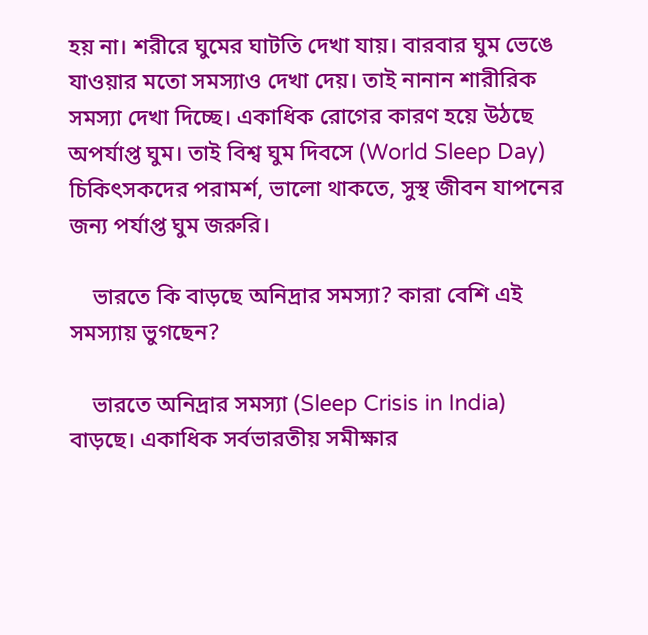হয় না। শরীরে ঘুমের ঘাটতি দেখা যায়। বারবার ঘুম ভেঙে যাওয়ার মতো সমস্যাও দেখা দেয়। তাই নানান শারীরিক সমস্যা দেখা দিচ্ছে। একাধিক রোগের কারণ হয়ে উঠছে অপর্যাপ্ত ঘুম। তাই বিশ্ব ঘুম দিবসে (World Sleep Day) চিকিৎসকদের পরামর্শ, ভালো থাকতে, সুস্থ জীবন যাপনের জন্য পর্যাপ্ত ঘুম জরুরি।

    ভারতে কি বাড়ছে অনিদ্রার সমস্যা? কারা বেশি এই সমস্যায় ভুগছেন?

    ভারতে অনিদ্রার সমস্যা (Sleep Crisis in India) বাড়ছে। একাধিক সর্বভারতীয় সমীক্ষার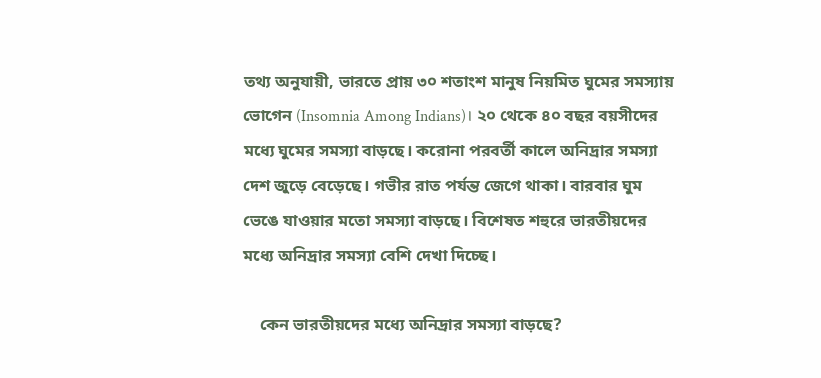তথ্য অনুযায়ী, ভারতে প্রায় ৩০ শতাংশ মানুষ নিয়মিত ঘুমের সমস্যায় ভোগেন (Insomnia Among Indians)। ২০ থেকে ৪০ বছর বয়সীদের মধ্যে ঘুমের সমস্যা বাড়ছে। করোনা পরবর্তী কালে অনিদ্রার সমস্যা দেশ জুড়ে বেড়েছে। গভীর রাত পর্যন্ত জেগে থাকা। বারবার ঘুম ভেঙে যাওয়ার মতো সমস্যা বাড়ছে। বিশেষত শহুরে ভারতীয়দের মধ্যে অনিদ্রার সমস্যা বেশি দেখা দিচ্ছে।

    কেন ভারতীয়দের মধ্যে অনিদ্রার সমস্যা বাড়ছে?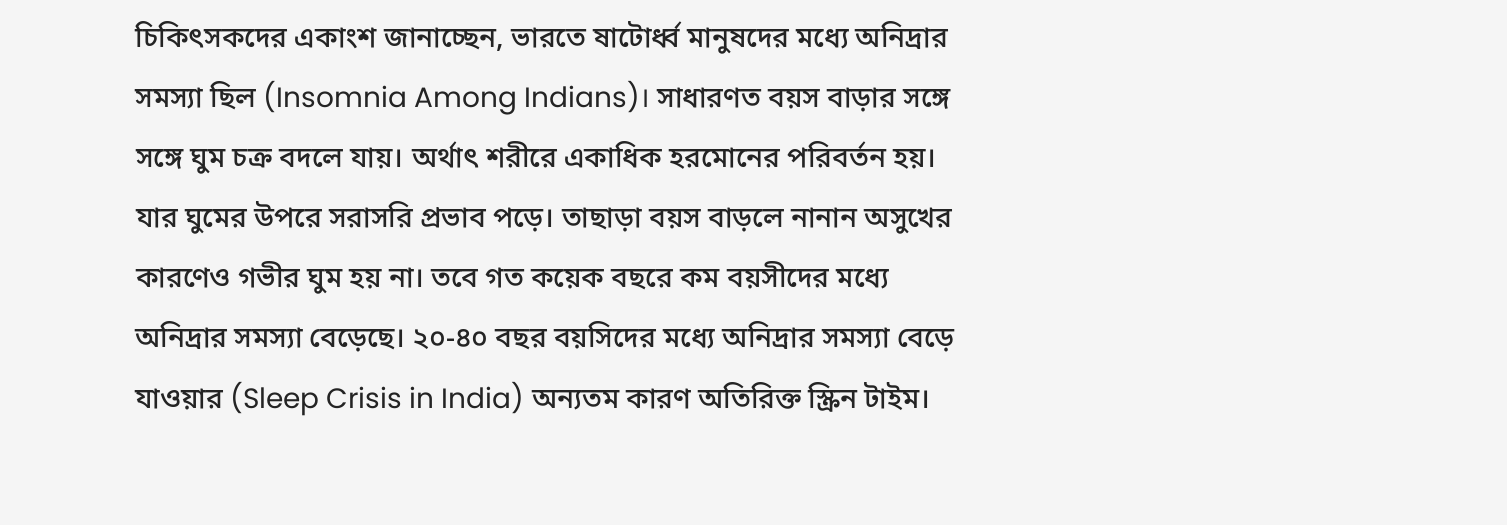চিকিৎসকদের একাংশ জানাচ্ছেন, ভারতে ষাটোর্ধ্ব মানুষদের মধ্যে অনিদ্রার সমস্যা ছিল (Insomnia Among Indians)। সাধারণত বয়স বাড়ার সঙ্গে সঙ্গে ঘুম চক্র বদলে যায়। অর্থাৎ শরীরে একাধিক হরমোনের পরিবর্তন হয়। যার ঘুমের উপরে সরাসরি প্রভাব পড়ে। তাছাড়া বয়স বাড়লে নানান অসুখের কারণেও গভীর ঘুম হয় না। তবে গত কয়েক বছরে কম বয়সীদের মধ্যে অনিদ্রার সমস্যা বেড়েছে। ২০-৪০ বছর বয়সিদের মধ্যে অনিদ্রার সমস্যা বেড়ে যাওয়ার (Sleep Crisis in India) অন্যতম কারণ অতিরিক্ত স্ক্রিন টাইম।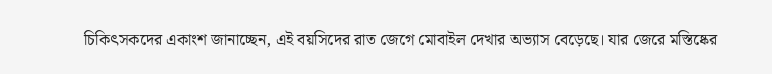চিকিৎসকদের একাংশ জানাচ্ছেন, এই বয়সিদের রাত জেগে মোবাইল দেখার অভ্যাস বেড়েছে। যার জেরে মস্তিষ্কের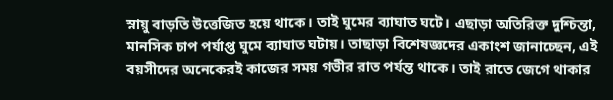স্নায়ু বাড়তি উত্তেজিত হয়ে থাকে। তাই ঘুমের ব্যাঘাত ঘটে। এছাড়া অতিরিক্ত দুশ্চিন্তা, মানসিক চাপ পর্যাপ্ত ঘুমে ব্যাঘাত ঘটায়। তাছাড়া বিশেষজ্ঞদের একাংশ জানাচ্ছেন, এই বয়সীদের অনেকেরই কাজের সময় গভীর রাত পর্যন্ত থাকে। তাই রাতে জেগে থাকার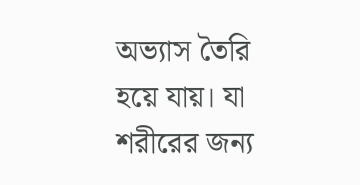অভ্যাস তৈরি হয়ে যায়। যা শরীরের জন‌্য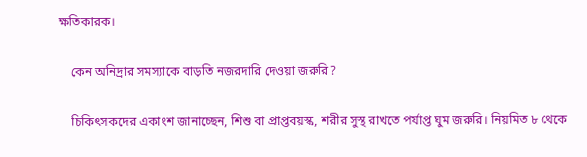ক্ষতিকারক।

    কেন অনিদ্রার সমস্যাকে বাড়তি নজরদারি দেওয়া জরুরি?

    চিকিৎসকদের একাংশ জানাচ্ছেন, শিশু বা প্রাপ্তবয়স্ক, শরীর সুস্থ রাখতে পর্যাপ্ত ঘুম জরুরি। নিয়মিত ৮ থেকে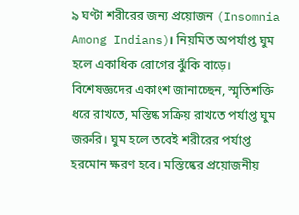৯ ঘণ্টা শরীরের জন্য প্রয়োজন (Insomnia Among Indians)। নিয়মিত অপর্যাপ্ত ঘুম হলে একাধিক রোগের ঝুঁকি বাড়ে। বিশেষজ্ঞদের একাংশ জানাচ্ছেন, স্মৃতিশক্তি ধরে রাখতে, মস্তিষ্ক সক্রিয় রাখতে পর্যাপ্ত ঘুম জরুরি। ঘুম হলে তবেই শরীরের পর্যাপ্ত হরমোন ক্ষরণ হবে। মস্তিষ্কের প্রয়োজনীয়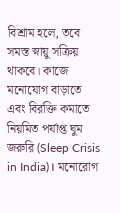বিশ্রাম হলে, তবে সমস্ত স্নায়ু সক্রিয় থাকবে। কাজে মনোযোগ বাড়াতে এবং বিরক্তি কমাতে নিয়মিত পর্যাপ্ত ঘুম জরুরি (Sleep Crisis in India)। মনোরোগ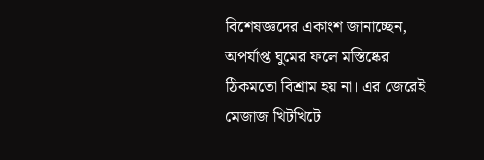বিশেষজ্ঞদের একাংশ জানাচ্ছেন, অপর্যাপ্ত ঘুমের ফলে মস্তিষ্কের ঠিকমতো বিশ্রাম হয় না। এর জেরেই মেজাজ খিটখিটে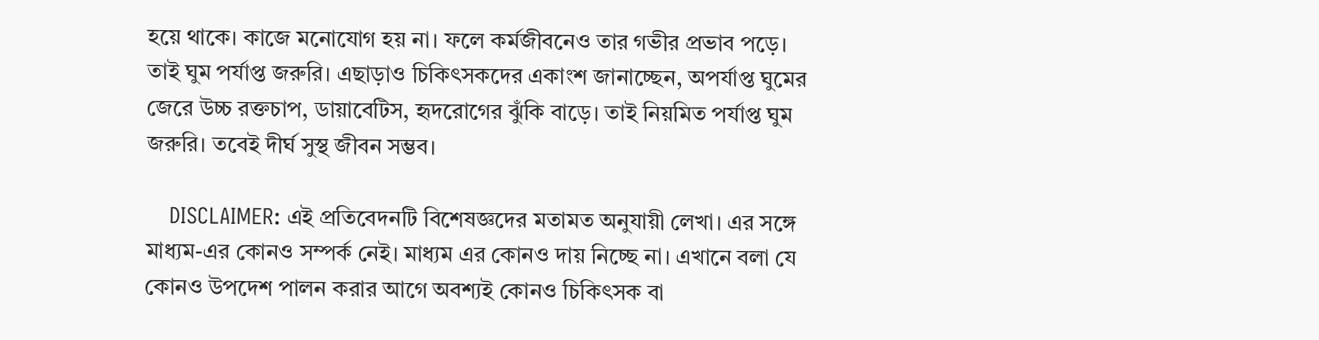হয়ে থাকে। কাজে মনোযোগ হয় না। ফলে কর্মজীবনেও তার গভীর প্রভাব পড়ে। তাই ঘুম পর্যাপ্ত জরুরি। এছাড়াও চিকিৎসকদের একাংশ জানাচ্ছেন, অপর্যাপ্ত ঘুমের জেরে উচ্চ রক্তচাপ, ডায়াবেটিস, হৃদরোগের ঝুঁকি বাড়ে। তাই নিয়মিত পর্যাপ্ত ঘুম জরুরি। তবেই দীর্ঘ সুস্থ জীবন সম্ভব।

    DISCLAIMER: এই প্রতিবেদনটি বিশেষজ্ঞদের মতামত অনুযায়ী লেখা। এর সঙ্গে মাধ্যম-এর কোনও সম্পর্ক নেই। মাধ্যম এর কোনও দায় নিচ্ছে না। এখানে বলা যে কোনও উপদেশ পালন করার আগে অবশ্যই কোনও চিকিৎসক বা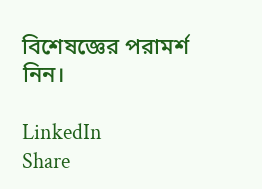বিশেষজ্ঞের পরামর্শ নিন।

LinkedIn
Share